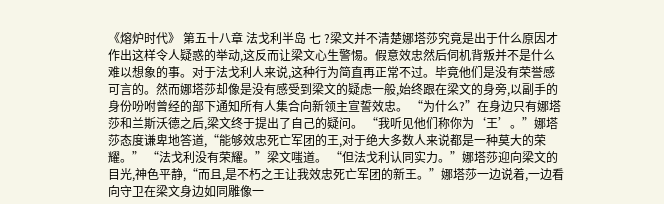《熔炉时代》 第五十八章 法戈利半岛 七 ?梁文并不清楚娜塔莎究竟是出于什么原因才作出这样令人疑惑的举动,这反而让梁文心生警惕。假意效忠然后伺机背叛并不是什么难以想象的事。对于法戈利人来说,这种行为简直再正常不过。毕竟他们是没有荣誉感可言的。然而娜塔莎却像是没有感受到梁文的疑虑一般,始终跟在梁文的身旁,以副手的身份吩咐曾经的部下通知所有人集合向新领主宣誓效忠。 “为什么?”在身边只有娜塔莎和兰斯沃德之后,梁文终于提出了自己的疑问。 “我听见他们称你为‘王’。”娜塔莎态度谦卑地答道,“能够效忠死亡军团的王,对于绝大多数人来说都是一种莫大的荣耀。” “法戈利没有荣耀。”梁文嗤道。 “但法戈利认同实力。”娜塔莎迎向梁文的目光,神色平静,“而且,是不朽之王让我效忠死亡军团的新王。”娜塔莎一边说着,一边看向守卫在梁文身边如同雕像一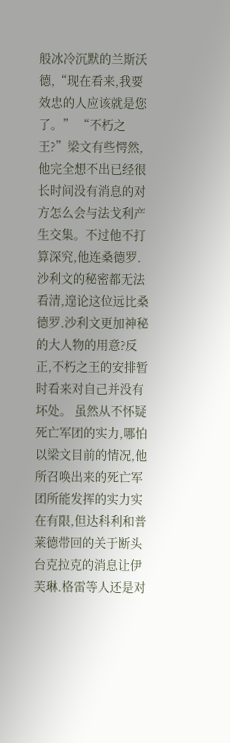般冰冷沉默的兰斯沃德,“现在看来,我要效忠的人应该就是您了。” “不朽之王?”梁文有些愕然,他完全想不出已经很长时间没有消息的对方怎么会与法戈利产生交集。不过他不打算深究,他连桑德罗.沙利文的秘密都无法看清,遑论这位远比桑德罗.沙利文更加神秘的大人物的用意?反正,不朽之王的安排暂时看来对自己并没有坏处。 虽然从不怀疑死亡军团的实力,哪怕以梁文目前的情况,他所召唤出来的死亡军团所能发挥的实力实在有限,但达科利和普莱德带回的关于断头台克拉克的消息让伊芙琳.格雷等人还是对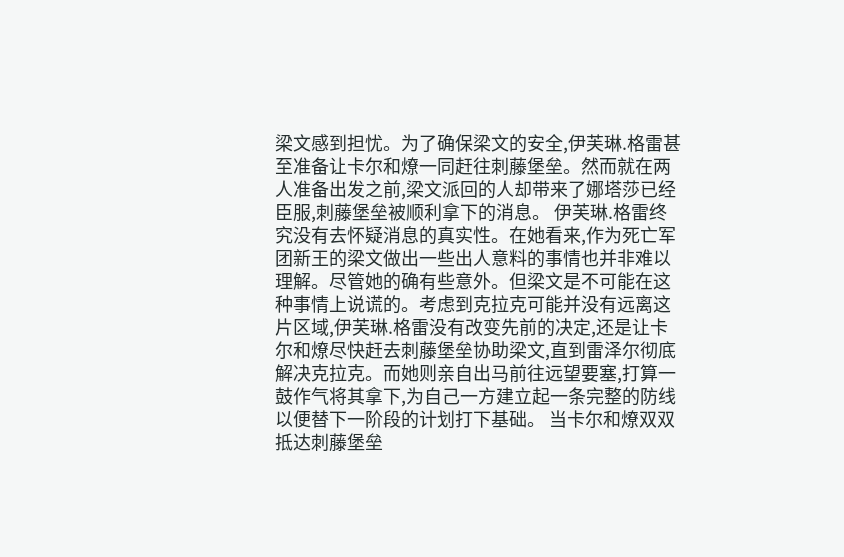梁文感到担忧。为了确保梁文的安全,伊芙琳.格雷甚至准备让卡尔和燎一同赶往刺藤堡垒。然而就在两人准备出发之前,梁文派回的人却带来了娜塔莎已经臣服,刺藤堡垒被顺利拿下的消息。 伊芙琳.格雷终究没有去怀疑消息的真实性。在她看来,作为死亡军团新王的梁文做出一些出人意料的事情也并非难以理解。尽管她的确有些意外。但梁文是不可能在这种事情上说谎的。考虑到克拉克可能并没有远离这片区域,伊芙琳.格雷没有改变先前的决定,还是让卡尔和燎尽快赶去刺藤堡垒协助梁文,直到雷泽尔彻底解决克拉克。而她则亲自出马前往远望要塞,打算一鼓作气将其拿下,为自己一方建立起一条完整的防线以便替下一阶段的计划打下基础。 当卡尔和燎双双抵达刺藤堡垒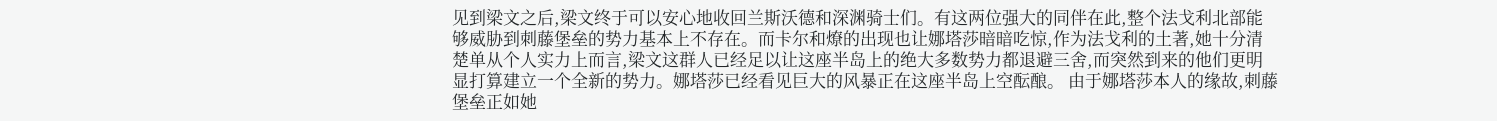见到梁文之后,梁文终于可以安心地收回兰斯沃德和深渊骑士们。有这两位强大的同伴在此,整个法戈利北部能够威胁到刺藤堡垒的势力基本上不存在。而卡尔和燎的出现也让娜塔莎暗暗吃惊,作为法戈利的土著,她十分清楚单从个人实力上而言,梁文这群人已经足以让这座半岛上的绝大多数势力都退避三舍,而突然到来的他们更明显打算建立一个全新的势力。娜塔莎已经看见巨大的风暴正在这座半岛上空酝酿。 由于娜塔莎本人的缘故,刺藤堡垒正如她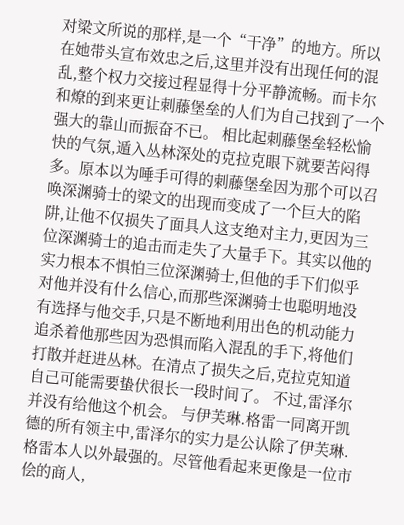对梁文所说的那样,是一个“干净”的地方。所以在她带头宣布效忠之后,这里并没有出现任何的混乱,整个权力交接过程显得十分平静流畅。而卡尔和燎的到来更让刺藤堡垒的人们为自己找到了一个强大的靠山而振奋不已。 相比起刺藤堡垒轻松愉快的气氛,遁入丛林深处的克拉克眼下就要苦闷得多。原本以为唾手可得的刺藤堡垒因为那个可以召唤深渊骑士的梁文的出现而变成了一个巨大的陷阱,让他不仅损失了面具人这支绝对主力,更因为三位深渊骑士的追击而走失了大量手下。其实以他的实力根本不惧怕三位深渊骑士,但他的手下们似乎对他并没有什么信心,而那些深渊骑士也聪明地没有选择与他交手,只是不断地利用出色的机动能力追杀着他那些因为恐惧而陷入混乱的手下,将他们打散并赶进丛林。在清点了损失之后,克拉克知道自己可能需要蛰伏很长一段时间了。 不过,雷泽尔并没有给他这个机会。 与伊芙琳.格雷一同离开凯德的所有领主中,雷泽尔的实力是公认除了伊芙琳.格雷本人以外最强的。尽管他看起来更像是一位市侩的商人,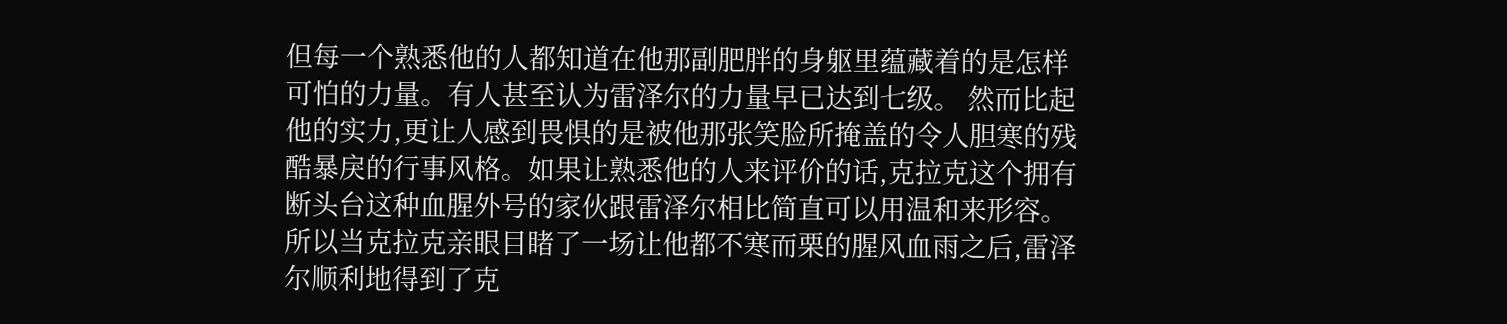但每一个熟悉他的人都知道在他那副肥胖的身躯里蕴藏着的是怎样可怕的力量。有人甚至认为雷泽尔的力量早已达到七级。 然而比起他的实力,更让人感到畏惧的是被他那张笑脸所掩盖的令人胆寒的残酷暴戾的行事风格。如果让熟悉他的人来评价的话,克拉克这个拥有断头台这种血腥外号的家伙跟雷泽尔相比简直可以用温和来形容。 所以当克拉克亲眼目睹了一场让他都不寒而栗的腥风血雨之后,雷泽尔顺利地得到了克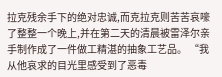拉克残余手下的绝对忠诚,而克拉克则苦苦哀嚎了整整一个晚上,并在第二天的清晨被雷泽尔亲手制作成了一件做工精湛的抽象工艺品。 “我从他哀求的目光里感受到了恶毒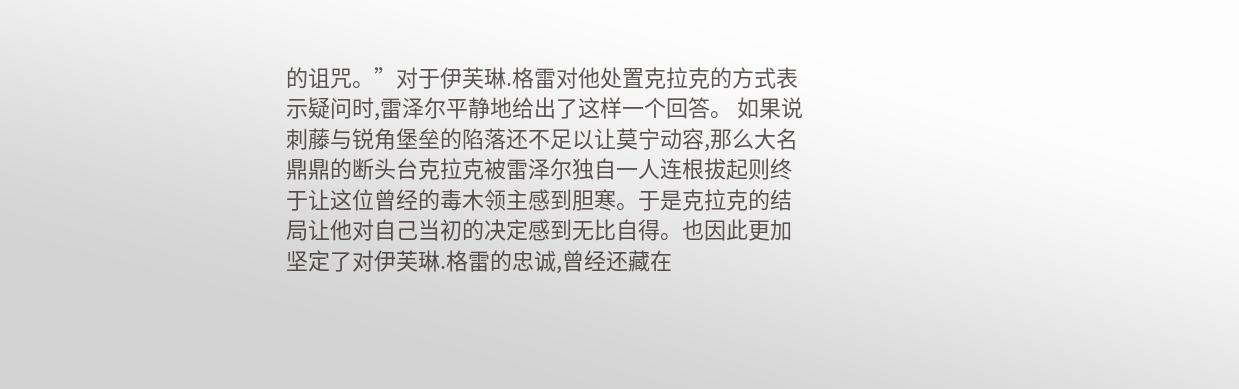的诅咒。”对于伊芙琳.格雷对他处置克拉克的方式表示疑问时,雷泽尔平静地给出了这样一个回答。 如果说刺藤与锐角堡垒的陷落还不足以让莫宁动容,那么大名鼎鼎的断头台克拉克被雷泽尔独自一人连根拔起则终于让这位曾经的毒木领主感到胆寒。于是克拉克的结局让他对自己当初的决定感到无比自得。也因此更加坚定了对伊芙琳.格雷的忠诚,曾经还藏在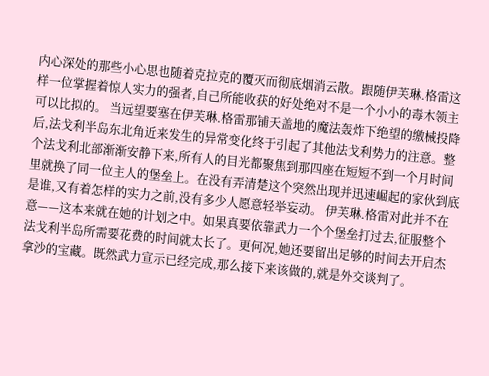内心深处的那些小心思也随着克拉克的覆灭而彻底烟消云散。跟随伊芙琳.格雷这样一位掌握着惊人实力的强者,自己所能收获的好处绝对不是一个小小的毒木领主可以比拟的。 当远望要塞在伊芙琳.格雷那铺天盖地的魔法轰炸下绝望的缴械投降后,法戈利半岛东北角近来发生的异常变化终于引起了其他法戈利势力的注意。整个法戈利北部渐渐安静下来,所有人的目光都聚焦到那四座在短短不到一个月时间里就换了同一位主人的堡垒上。在没有弄清楚这个突然出现并迅速崛起的家伙到底是谁,又有着怎样的实力之前,没有多少人愿意轻举妄动。 伊芙琳.格雷对此并不在意——这本来就在她的计划之中。如果真要依靠武力一个个堡垒打过去,征服整个法戈利半岛所需要花费的时间就太长了。更何况,她还要留出足够的时间去开启杰拿沙的宝藏。既然武力宣示已经完成,那么接下来该做的,就是外交谈判了。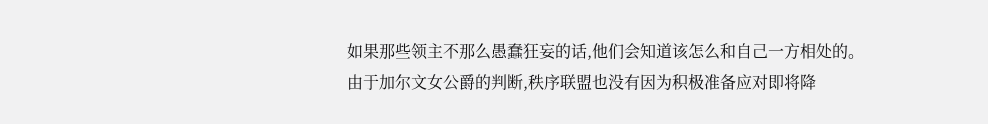如果那些领主不那么愚蠢狂妄的话,他们会知道该怎么和自己一方相处的。 由于加尔文女公爵的判断,秩序联盟也没有因为积极准备应对即将降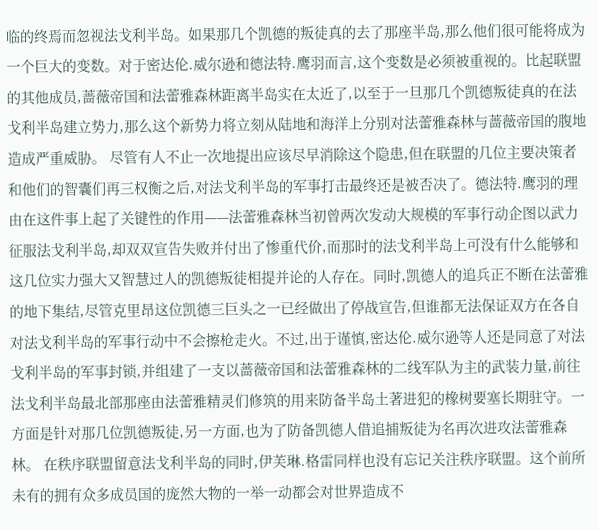临的终焉而忽视法戈利半岛。如果那几个凯德的叛徒真的去了那座半岛,那么他们很可能将成为一个巨大的变数。对于密达伦.威尔逊和德法特.鹰羽而言,这个变数是必须被重视的。比起联盟的其他成员,蔷薇帝国和法蕾雅森林距离半岛实在太近了,以至于一旦那几个凯德叛徒真的在法戈利半岛建立势力,那么这个新势力将立刻从陆地和海洋上分别对法蕾雅森林与蔷薇帝国的腹地造成严重威胁。 尽管有人不止一次地提出应该尽早消除这个隐患,但在联盟的几位主要决策者和他们的智囊们再三权衡之后,对法戈利半岛的军事打击最终还是被否决了。德法特.鹰羽的理由在这件事上起了关键性的作用——法蕾雅森林当初曾两次发动大规模的军事行动企图以武力征服法戈利半岛,却双双宣告失败并付出了惨重代价,而那时的法戈利半岛上可没有什么能够和这几位实力强大又智慧过人的凯德叛徒相提并论的人存在。同时,凯德人的追兵正不断在法蕾雅的地下集结,尽管克里昂这位凯德三巨头之一已经做出了停战宣告,但谁都无法保证双方在各自对法戈利半岛的军事行动中不会擦枪走火。不过,出于谨慎,密达伦.威尔逊等人还是同意了对法戈利半岛的军事封锁,并组建了一支以蔷薇帝国和法蕾雅森林的二线军队为主的武装力量,前往法戈利半岛最北部那座由法蕾雅精灵们修筑的用来防备半岛土著进犯的橡树要塞长期驻守。一方面是针对那几位凯德叛徒,另一方面,也为了防备凯德人借追捕叛徒为名再次进攻法蕾雅森林。 在秩序联盟留意法戈利半岛的同时,伊芙琳.格雷同样也没有忘记关注秩序联盟。这个前所未有的拥有众多成员国的庞然大物的一举一动都会对世界造成不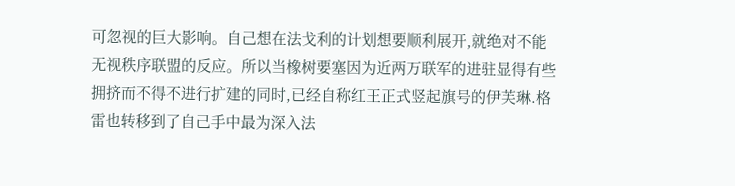可忽视的巨大影响。自己想在法戈利的计划想要顺利展开,就绝对不能无视秩序联盟的反应。所以当橡树要塞因为近两万联军的进驻显得有些拥挤而不得不进行扩建的同时,已经自称红王正式竖起旗号的伊芙琳.格雷也转移到了自己手中最为深入法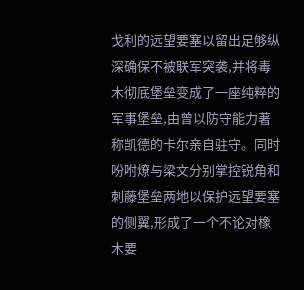戈利的远望要塞以留出足够纵深确保不被联军突袭,并将毒木彻底堡垒变成了一座纯粹的军事堡垒,由曾以防守能力著称凯德的卡尔亲自驻守。同时吩咐燎与梁文分别掌控锐角和刺藤堡垒两地以保护远望要塞的侧翼,形成了一个不论对橡木要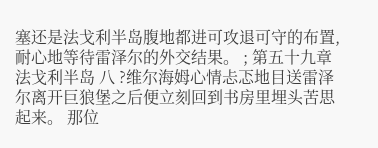塞还是法戈利半岛腹地都进可攻退可守的布置,耐心地等待雷泽尔的外交结果。 ; 第五十九章 法戈利半岛 八 ?维尔海姆心情忐忑地目送雷泽尔离开巨狼堡之后便立刻回到书房里埋头苦思起来。 那位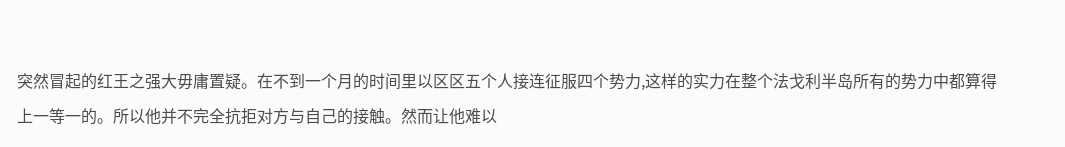突然冒起的红王之强大毋庸置疑。在不到一个月的时间里以区区五个人接连征服四个势力,这样的实力在整个法戈利半岛所有的势力中都算得上一等一的。所以他并不完全抗拒对方与自己的接触。然而让他难以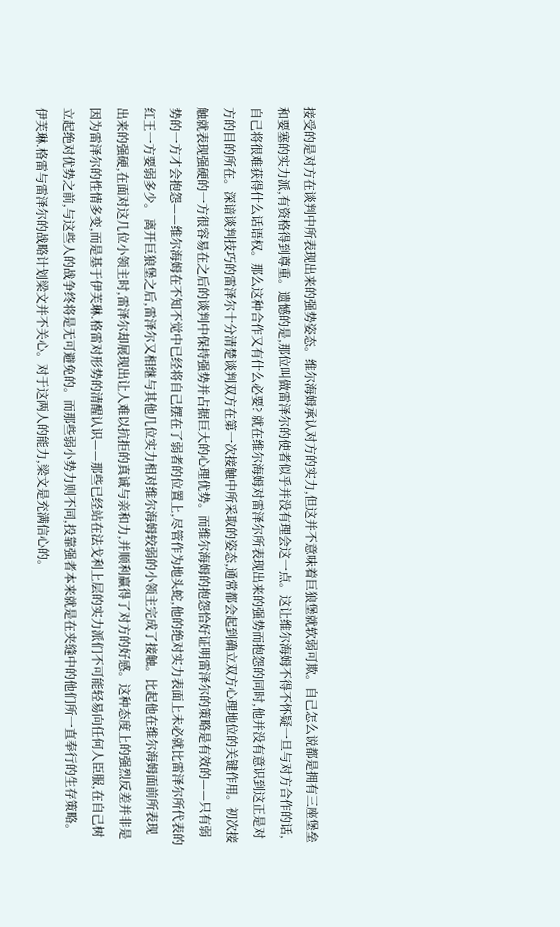接受的是对方在谈判中所表现出来的强势姿态。维尔海姆承认对方的实力,但这并不意味着巨狼堡就软弱可欺。自己怎么说都是拥有三座堡垒和要塞的实力派,有资格得到尊重。遗憾的是,那位叫做雷泽尔的使者似乎并没有理会这一点。这让维尔海姆不得不怀疑一旦与对方合作的话,自己将很难获得什么话语权。那么这种合作又有什么必要? 就在维尔海姆对雷泽尔所表现出来的强势而抱怨的同时,他并没有意识到这正是对方的目的所在。深谙谈判技巧的雷泽尔十分清楚谈判双方在第一次接触中所采取的姿态,通常都会起到确立双方心理地位的关键作用。初次接触就表现强硬的一方很容易在之后的谈判中保持强势并占据巨大的心理优势。而维尔海姆的抱怨恰好证明雷泽尔的策略是有效的——只有弱势的一方才会抱怨——维尔海姆在不知不觉中已经将自己摆在了弱者的位置上,尽管作为地头蛇,他的绝对实力表面上未必就比雷泽尔所代表的红王一方要弱多少。 离开巨狼堡之后,雷泽尔又相继与其他几位实力相对维尔海姆较弱的小领主完成了接触。比起他在维尔海姆面前所表现出来的强硬,在面对这几位小领主时,雷泽尔却展现出让人难以抗拒的真诚与亲和力,并顺利赢得了对方的好感。这种态度上的强烈反差并非是因为雷泽尔的性情多变,而是基于伊芙琳.格雷对形势的清醒认识——那些已经站在法戈利上层的实力派们不可能轻易向任何人臣服,在自己树立起绝对优势之前,与这些人的战争终将是无可避免的。而那些弱小势力则不同,投靠强者本来就是在夹缝中的他们所一直奉行的生存策略。 伊芙琳.格雷与雷泽尔的战略计划梁文并不关心。对于这两人的能力,梁文是充满信心的。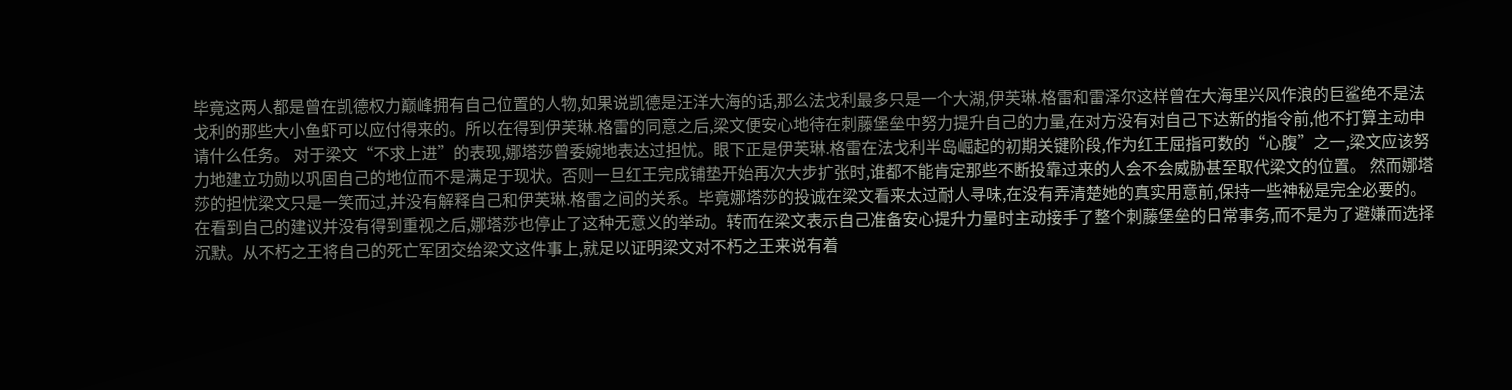毕竟这两人都是曾在凯德权力巅峰拥有自己位置的人物,如果说凯德是汪洋大海的话,那么法戈利最多只是一个大湖,伊芙琳.格雷和雷泽尔这样曾在大海里兴风作浪的巨鲨绝不是法戈利的那些大小鱼虾可以应付得来的。所以在得到伊芙琳.格雷的同意之后,梁文便安心地待在刺藤堡垒中努力提升自己的力量,在对方没有对自己下达新的指令前,他不打算主动申请什么任务。 对于梁文“不求上进”的表现,娜塔莎曾委婉地表达过担忧。眼下正是伊芙琳.格雷在法戈利半岛崛起的初期关键阶段,作为红王屈指可数的“心腹”之一,梁文应该努力地建立功勋以巩固自己的地位而不是满足于现状。否则一旦红王完成铺垫开始再次大步扩张时,谁都不能肯定那些不断投靠过来的人会不会威胁甚至取代梁文的位置。 然而娜塔莎的担忧梁文只是一笑而过,并没有解释自己和伊芙琳.格雷之间的关系。毕竟娜塔莎的投诚在梁文看来太过耐人寻味,在没有弄清楚她的真实用意前,保持一些神秘是完全必要的。 在看到自己的建议并没有得到重视之后,娜塔莎也停止了这种无意义的举动。转而在梁文表示自己准备安心提升力量时主动接手了整个刺藤堡垒的日常事务,而不是为了避嫌而选择沉默。从不朽之王将自己的死亡军团交给梁文这件事上,就足以证明梁文对不朽之王来说有着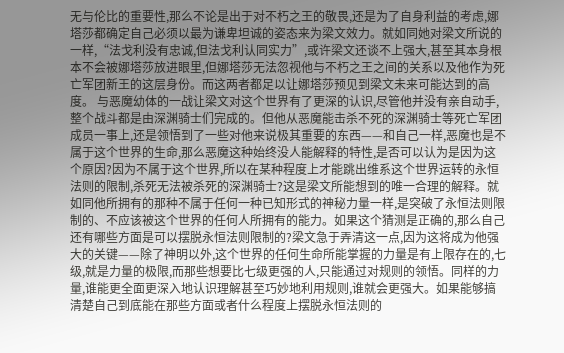无与伦比的重要性,那么不论是出于对不朽之王的敬畏,还是为了自身利益的考虑,娜塔莎都确定自己必须以最为谦卑坦诚的姿态来为梁文效力。就如同她对梁文所说的一样,“法戈利没有忠诚,但法戈利认同实力”,或许梁文还谈不上强大,甚至其本身根本不会被娜塔莎放进眼里,但娜塔莎无法忽视他与不朽之王之间的关系以及他作为死亡军团新王的这层身份。而这两者都足以让娜塔莎预见到梁文未来可能达到的高度。 与恶魔幼体的一战让梁文对这个世界有了更深的认识,尽管他并没有亲自动手,整个战斗都是由深渊骑士们完成的。但他从恶魔能击杀不死的深渊骑士等死亡军团成员一事上,还是领悟到了一些对他来说极其重要的东西——和自己一样,恶魔也是不属于这个世界的生命,那么恶魔这种始终没人能解释的特性,是否可以认为是因为这个原因?因为不属于这个世界,所以在某种程度上才能跳出维系这个世界运转的永恒法则的限制,杀死无法被杀死的深渊骑士?这是梁文所能想到的唯一合理的解释。就如同他所拥有的那种不属于任何一种已知形式的神秘力量一样,是突破了永恒法则限制的、不应该被这个世界的任何人所拥有的能力。如果这个猜测是正确的,那么自己还有哪些方面是可以摆脱永恒法则限制的?梁文急于弄清这一点,因为这将成为他强大的关键——除了神明以外,这个世界的任何生命所能掌握的力量是有上限存在的,七级,就是力量的极限,而那些想要比七级更强的人,只能通过对规则的领悟。同样的力量,谁能更全面更深入地认识理解甚至巧妙地利用规则,谁就会更强大。如果能够搞清楚自己到底能在那些方面或者什么程度上摆脱永恒法则的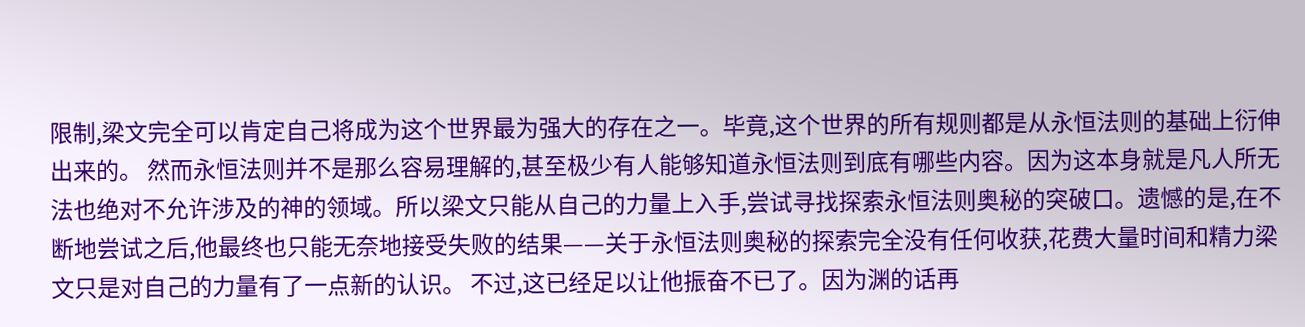限制,梁文完全可以肯定自己将成为这个世界最为强大的存在之一。毕竟,这个世界的所有规则都是从永恒法则的基础上衍伸出来的。 然而永恒法则并不是那么容易理解的,甚至极少有人能够知道永恒法则到底有哪些内容。因为这本身就是凡人所无法也绝对不允许涉及的神的领域。所以梁文只能从自己的力量上入手,尝试寻找探索永恒法则奥秘的突破口。遗憾的是,在不断地尝试之后,他最终也只能无奈地接受失败的结果——关于永恒法则奥秘的探索完全没有任何收获,花费大量时间和精力梁文只是对自己的力量有了一点新的认识。 不过,这已经足以让他振奋不已了。因为渊的话再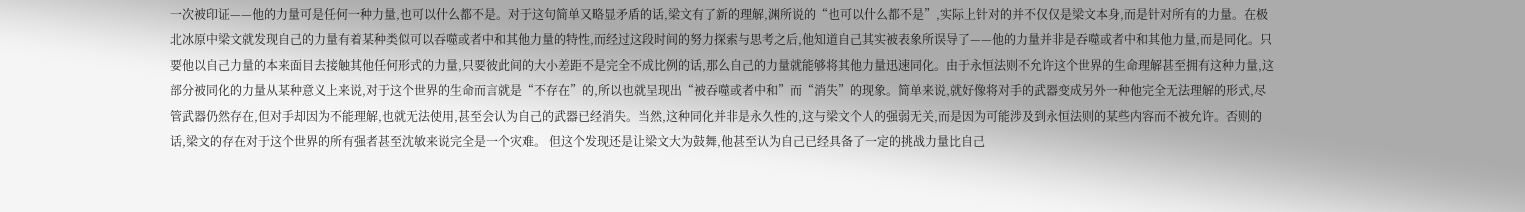一次被印证——他的力量可是任何一种力量,也可以什么都不是。对于这句简单又略显矛盾的话,梁文有了新的理解,渊所说的“也可以什么都不是”,实际上针对的并不仅仅是梁文本身,而是针对所有的力量。在极北冰原中梁文就发现自己的力量有着某种类似可以吞噬或者中和其他力量的特性,而经过这段时间的努力探索与思考之后,他知道自己其实被表象所误导了——他的力量并非是吞噬或者中和其他力量,而是同化。只要他以自己力量的本来面目去接触其他任何形式的力量,只要彼此间的大小差距不是完全不成比例的话,那么自己的力量就能够将其他力量迅速同化。由于永恒法则不允许这个世界的生命理解甚至拥有这种力量,这部分被同化的力量从某种意义上来说,对于这个世界的生命而言就是“不存在”的,所以也就呈现出“被吞噬或者中和”而“消失”的现象。简单来说,就好像将对手的武器变成另外一种他完全无法理解的形式,尽管武器仍然存在,但对手却因为不能理解,也就无法使用,甚至会认为自己的武器已经消失。当然,这种同化并非是永久性的,这与梁文个人的强弱无关,而是因为可能涉及到永恒法则的某些内容而不被允许。否则的话,梁文的存在对于这个世界的所有强者甚至沈敏来说完全是一个灾难。 但这个发现还是让梁文大为鼓舞,他甚至认为自己已经具备了一定的挑战力量比自己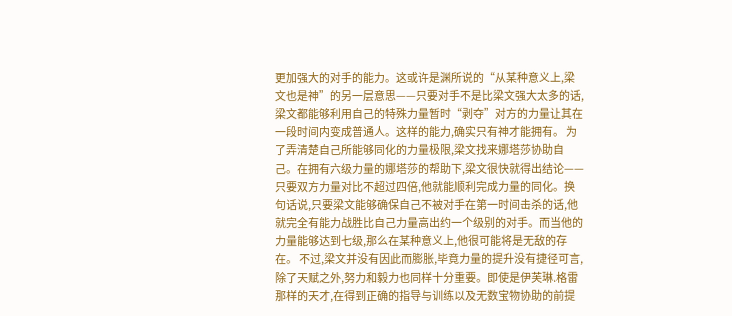更加强大的对手的能力。这或许是渊所说的“从某种意义上,梁文也是神”的另一层意思——只要对手不是比梁文强大太多的话,梁文都能够利用自己的特殊力量暂时“剥夺”对方的力量让其在一段时间内变成普通人。这样的能力,确实只有神才能拥有。 为了弄清楚自己所能够同化的力量极限,梁文找来娜塔莎协助自己。在拥有六级力量的娜塔莎的帮助下,梁文很快就得出结论——只要双方力量对比不超过四倍,他就能顺利完成力量的同化。换句话说,只要梁文能够确保自己不被对手在第一时间击杀的话,他就完全有能力战胜比自己力量高出约一个级别的对手。而当他的力量能够达到七级,那么在某种意义上,他很可能将是无敌的存在。 不过,梁文并没有因此而膨胀,毕竟力量的提升没有捷径可言,除了天赋之外,努力和毅力也同样十分重要。即使是伊芙琳.格雷那样的天才,在得到正确的指导与训练以及无数宝物协助的前提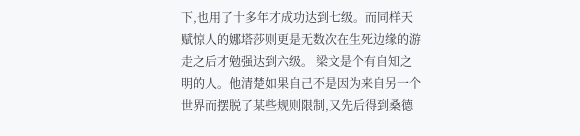下,也用了十多年才成功达到七级。而同样天赋惊人的娜塔莎则更是无数次在生死边缘的游走之后才勉强达到六级。 梁文是个有自知之明的人。他清楚如果自己不是因为来自另一个世界而摆脱了某些规则限制,又先后得到桑德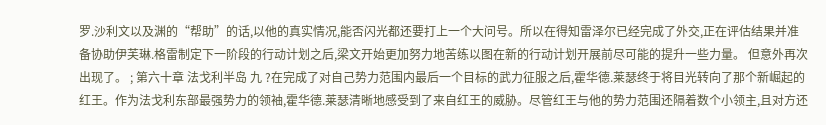罗.沙利文以及渊的“帮助”的话,以他的真实情况,能否闪光都还要打上一个大问号。所以在得知雷泽尔已经完成了外交,正在评估结果并准备协助伊芙琳.格雷制定下一阶段的行动计划之后,梁文开始更加努力地苦练以图在新的行动计划开展前尽可能的提升一些力量。 但意外再次出现了。 ; 第六十章 法戈利半岛 九 ?在完成了对自己势力范围内最后一个目标的武力征服之后,霍华德.莱瑟终于将目光转向了那个新崛起的红王。作为法戈利东部最强势力的领袖,霍华德.莱瑟清晰地感受到了来自红王的威胁。尽管红王与他的势力范围还隔着数个小领主,且对方还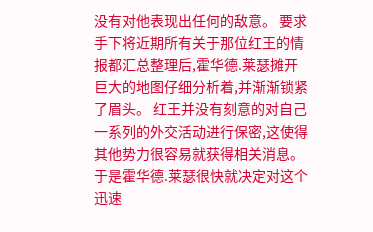没有对他表现出任何的敌意。 要求手下将近期所有关于那位红王的情报都汇总整理后,霍华德.莱瑟摊开巨大的地图仔细分析着,并渐渐锁紧了眉头。 红王并没有刻意的对自己一系列的外交活动进行保密,这使得其他势力很容易就获得相关消息。于是霍华德.莱瑟很快就决定对这个迅速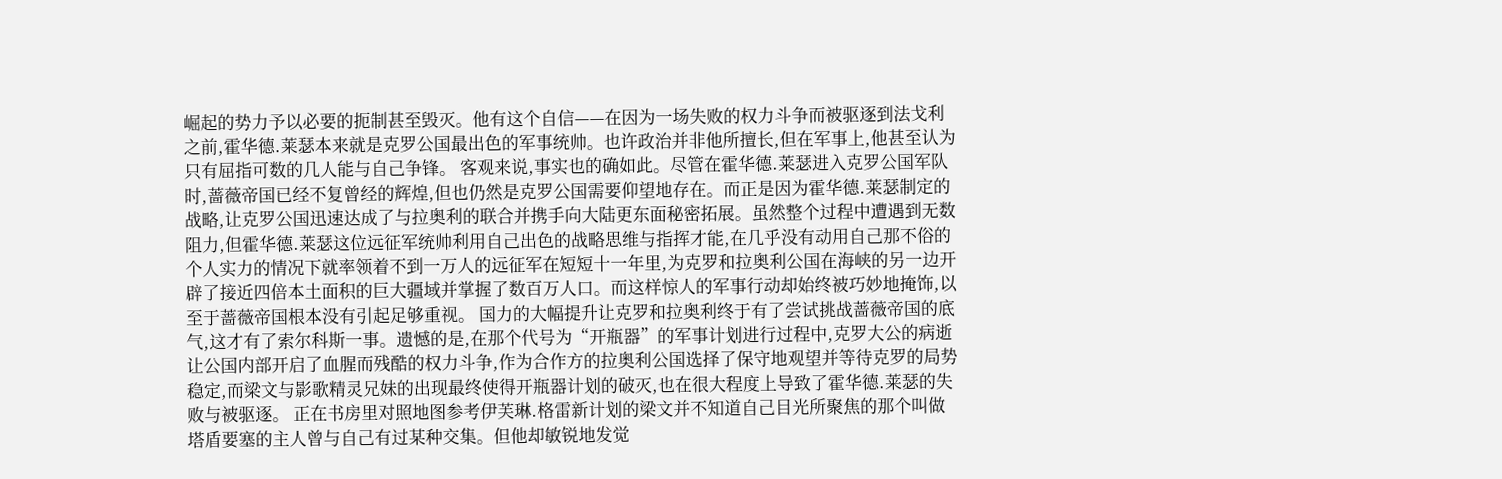崛起的势力予以必要的扼制甚至毁灭。他有这个自信——在因为一场失败的权力斗争而被驱逐到法戈利之前,霍华德.莱瑟本来就是克罗公国最出色的军事统帅。也许政治并非他所擅长,但在军事上,他甚至认为只有屈指可数的几人能与自己争锋。 客观来说,事实也的确如此。尽管在霍华德.莱瑟进入克罗公国军队时,蔷薇帝国已经不复曾经的辉煌,但也仍然是克罗公国需要仰望地存在。而正是因为霍华德.莱瑟制定的战略,让克罗公国迅速达成了与拉奥利的联合并携手向大陆更东面秘密拓展。虽然整个过程中遭遇到无数阻力,但霍华德.莱瑟这位远征军统帅利用自己出色的战略思维与指挥才能,在几乎没有动用自己那不俗的个人实力的情况下就率领着不到一万人的远征军在短短十一年里,为克罗和拉奥利公国在海峡的另一边开辟了接近四倍本土面积的巨大疆域并掌握了数百万人口。而这样惊人的军事行动却始终被巧妙地掩饰,以至于蔷薇帝国根本没有引起足够重视。 国力的大幅提升让克罗和拉奥利终于有了尝试挑战蔷薇帝国的底气,这才有了索尔科斯一事。遗憾的是,在那个代号为“开瓶器”的军事计划进行过程中,克罗大公的病逝让公国内部开启了血腥而残酷的权力斗争,作为合作方的拉奥利公国选择了保守地观望并等待克罗的局势稳定,而梁文与影歌精灵兄妹的出现最终使得开瓶器计划的破灭,也在很大程度上导致了霍华德.莱瑟的失败与被驱逐。 正在书房里对照地图参考伊芙琳.格雷新计划的梁文并不知道自己目光所聚焦的那个叫做塔盾要塞的主人曾与自己有过某种交集。但他却敏锐地发觉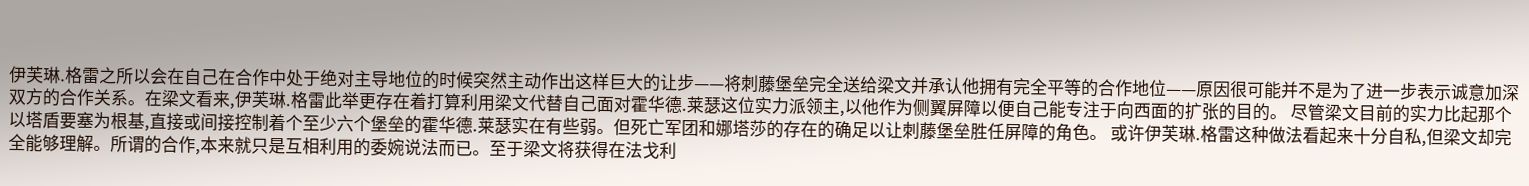伊芙琳.格雷之所以会在自己在合作中处于绝对主导地位的时候突然主动作出这样巨大的让步——将刺藤堡垒完全送给梁文并承认他拥有完全平等的合作地位——原因很可能并不是为了进一步表示诚意加深双方的合作关系。在梁文看来,伊芙琳.格雷此举更存在着打算利用梁文代替自己面对霍华德.莱瑟这位实力派领主,以他作为侧翼屏障以便自己能专注于向西面的扩张的目的。 尽管梁文目前的实力比起那个以塔盾要塞为根基,直接或间接控制着个至少六个堡垒的霍华德.莱瑟实在有些弱。但死亡军团和娜塔莎的存在的确足以让刺藤堡垒胜任屏障的角色。 或许伊芙琳.格雷这种做法看起来十分自私,但梁文却完全能够理解。所谓的合作,本来就只是互相利用的委婉说法而已。至于梁文将获得在法戈利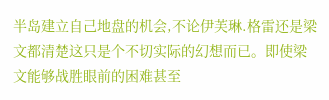半岛建立自己地盘的机会,不论伊芙琳.格雷还是梁文都清楚这只是个不切实际的幻想而已。即使梁文能够战胜眼前的困难甚至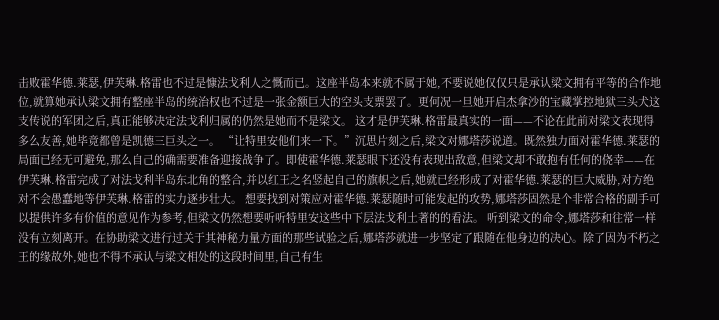击败霍华德.莱瑟,伊芙琳.格雷也不过是慷法戈利人之慨而已。这座半岛本来就不属于她,不要说她仅仅只是承认梁文拥有平等的合作地位,就算她承认梁文拥有整座半岛的统治权也不过是一张金额巨大的空头支票罢了。更何况一旦她开启杰拿沙的宝藏掌控地狱三头犬这支传说的军团之后,真正能够决定法戈利归属的仍然是她而不是梁文。 这才是伊芙琳.格雷最真实的一面——不论在此前对梁文表现得多么友善,她毕竟都曾是凯德三巨头之一。 “让特里安他们来一下。”沉思片刻之后,梁文对娜塔莎说道。既然独力面对霍华德.莱瑟的局面已经无可避免,那么自己的确需要准备迎接战争了。即使霍华德.莱瑟眼下还没有表现出敌意,但梁文却不敢抱有任何的侥幸——在伊芙琳.格雷完成了对法戈利半岛东北角的整合,并以红王之名竖起自己的旗帜之后,她就已经形成了对霍华德.莱瑟的巨大威胁,对方绝对不会愚蠢地等伊芙琳.格雷的实力逐步壮大。 想要找到对策应对霍华德.莱瑟随时可能发起的攻势,娜塔莎固然是个非常合格的副手可以提供许多有价值的意见作为参考,但梁文仍然想要听听特里安这些中下层法戈利土著的的看法。 听到梁文的命令,娜塔莎和往常一样没有立刻离开。在协助梁文进行过关于其神秘力量方面的那些试验之后,娜塔莎就进一步坚定了跟随在他身边的决心。除了因为不朽之王的缘故外,她也不得不承认与梁文相处的这段时间里,自己有生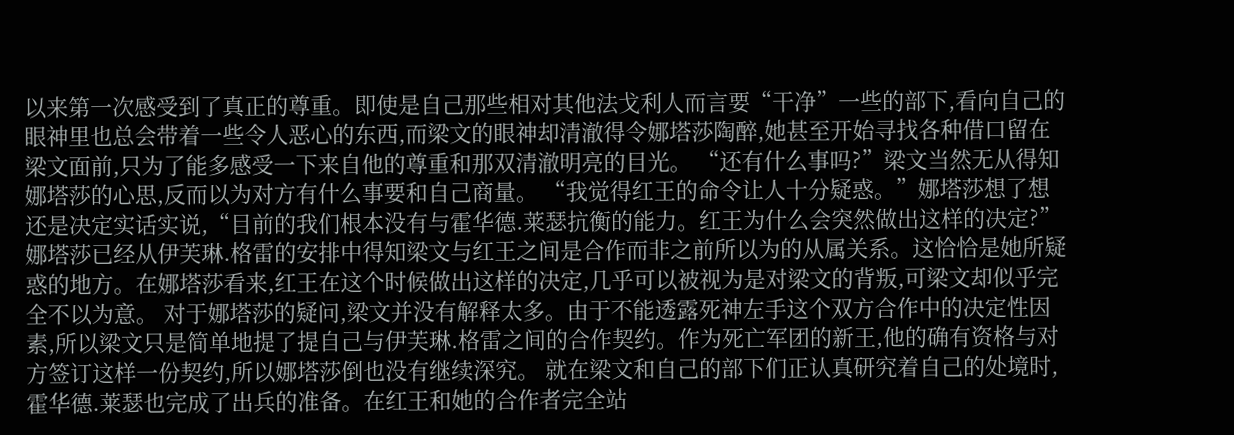以来第一次感受到了真正的尊重。即使是自己那些相对其他法戈利人而言要“干净”一些的部下,看向自己的眼神里也总会带着一些令人恶心的东西,而梁文的眼神却清澈得令娜塔莎陶醉,她甚至开始寻找各种借口留在梁文面前,只为了能多感受一下来自他的尊重和那双清澈明亮的目光。 “还有什么事吗?”梁文当然无从得知娜塔莎的心思,反而以为对方有什么事要和自己商量。 “我觉得红王的命令让人十分疑惑。”娜塔莎想了想还是决定实话实说,“目前的我们根本没有与霍华德.莱瑟抗衡的能力。红王为什么会突然做出这样的决定?”娜塔莎已经从伊芙琳.格雷的安排中得知梁文与红王之间是合作而非之前所以为的从属关系。这恰恰是她所疑惑的地方。在娜塔莎看来,红王在这个时候做出这样的决定,几乎可以被视为是对梁文的背叛,可梁文却似乎完全不以为意。 对于娜塔莎的疑问,梁文并没有解释太多。由于不能透露死神左手这个双方合作中的决定性因素,所以梁文只是简单地提了提自己与伊芙琳.格雷之间的合作契约。作为死亡军团的新王,他的确有资格与对方签订这样一份契约,所以娜塔莎倒也没有继续深究。 就在梁文和自己的部下们正认真研究着自己的处境时,霍华德.莱瑟也完成了出兵的准备。在红王和她的合作者完全站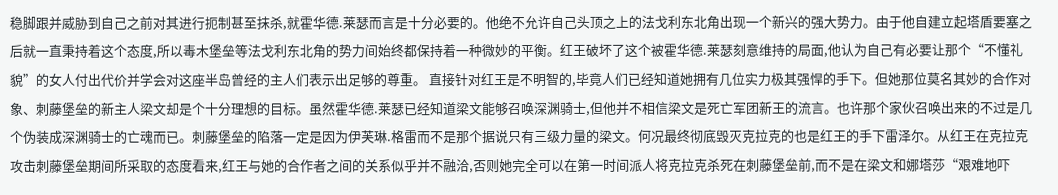稳脚跟并威胁到自己之前对其进行扼制甚至抹杀,就霍华德.莱瑟而言是十分必要的。他绝不允许自己头顶之上的法戈利东北角出现一个新兴的强大势力。由于他自建立起塔盾要塞之后就一直秉持着这个态度,所以毒木堡垒等法戈利东北角的势力间始终都保持着一种微妙的平衡。红王破坏了这个被霍华德.莱瑟刻意维持的局面,他认为自己有必要让那个“不懂礼貌”的女人付出代价并学会对这座半岛曾经的主人们表示出足够的尊重。 直接针对红王是不明智的,毕竟人们已经知道她拥有几位实力极其强悍的手下。但她那位莫名其妙的合作对象、刺藤堡垒的新主人梁文却是个十分理想的目标。虽然霍华德.莱瑟已经知道梁文能够召唤深渊骑士,但他并不相信梁文是死亡军团新王的流言。也许那个家伙召唤出来的不过是几个伪装成深渊骑士的亡魂而已。刺藤堡垒的陷落一定是因为伊芙琳.格雷而不是那个据说只有三级力量的梁文。何况最终彻底毁灭克拉克的也是红王的手下雷泽尔。从红王在克拉克攻击刺藤堡垒期间所采取的态度看来,红王与她的合作者之间的关系似乎并不融洽,否则她完全可以在第一时间派人将克拉克杀死在刺藤堡垒前,而不是在梁文和娜塔莎“艰难地吓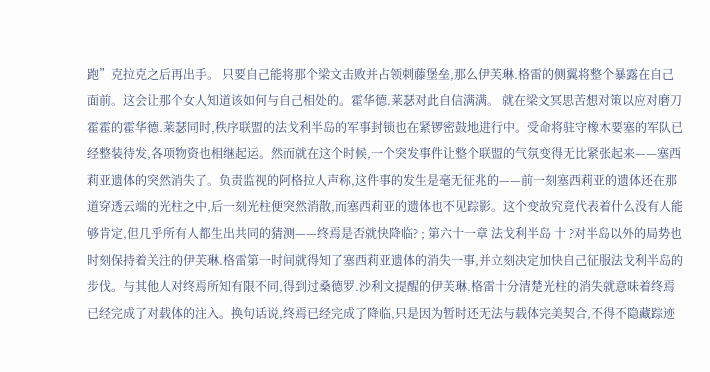跑”克拉克之后再出手。 只要自己能将那个梁文击败并占领刺藤堡垒,那么伊芙琳.格雷的侧翼将整个暴露在自己面前。这会让那个女人知道该如何与自己相处的。霍华德.莱瑟对此自信满满。 就在梁文冥思苦想对策以应对磨刀霍霍的霍华德.莱瑟同时,秩序联盟的法戈利半岛的军事封锁也在紧锣密鼓地进行中。受命将驻守橡木要塞的军队已经整装待发,各项物资也相继起运。然而就在这个时候,一个突发事件让整个联盟的气氛变得无比紧张起来——塞西莉亚遗体的突然消失了。负责监视的阿格拉人声称,这件事的发生是毫无征兆的——前一刻塞西莉亚的遗体还在那道穿透云端的光柱之中,后一刻光柱便突然消散,而塞西莉亚的遗体也不见踪影。这个变故究竟代表着什么没有人能够肯定,但几乎所有人都生出共同的猜测——终焉是否就快降临? ; 第六十一章 法戈利半岛 十 ?对半岛以外的局势也时刻保持着关注的伊芙琳.格雷第一时间就得知了塞西莉亚遗体的消失一事,并立刻决定加快自己征服法戈利半岛的步伐。与其他人对终焉所知有限不同,得到过桑德罗.沙利文提醒的伊芙琳.格雷十分清楚光柱的消失就意味着终焉已经完成了对载体的注入。换句话说,终焉已经完成了降临,只是因为暂时还无法与载体完美契合,不得不隐藏踪迹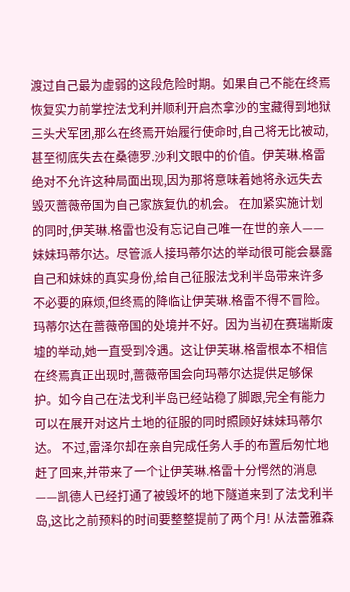渡过自己最为虚弱的这段危险时期。如果自己不能在终焉恢复实力前掌控法戈利并顺利开启杰拿沙的宝藏得到地狱三头犬军团,那么在终焉开始履行使命时,自己将无比被动,甚至彻底失去在桑德罗.沙利文眼中的价值。伊芙琳.格雷绝对不允许这种局面出现,因为那将意味着她将永远失去毁灭蔷薇帝国为自己家族复仇的机会。 在加紧实施计划的同时,伊芙琳.格雷也没有忘记自己唯一在世的亲人——妹妹玛蒂尔达。尽管派人接玛蒂尔达的举动很可能会暴露自己和妹妹的真实身份,给自己征服法戈利半岛带来许多不必要的麻烦,但终焉的降临让伊芙琳.格雷不得不冒险。玛蒂尔达在蔷薇帝国的处境并不好。因为当初在赛瑞斯废墟的举动,她一直受到冷遇。这让伊芙琳.格雷根本不相信在终焉真正出现时,蔷薇帝国会向玛蒂尔达提供足够保护。如今自己在法戈利半岛已经站稳了脚跟,完全有能力可以在展开对这片土地的征服的同时照顾好妹妹玛蒂尔达。 不过,雷泽尔却在亲自完成任务人手的布置后匆忙地赶了回来,并带来了一个让伊芙琳.格雷十分愕然的消息——凯德人已经打通了被毁坏的地下隧道来到了法戈利半岛,这比之前预料的时间要整整提前了两个月! 从法蕾雅森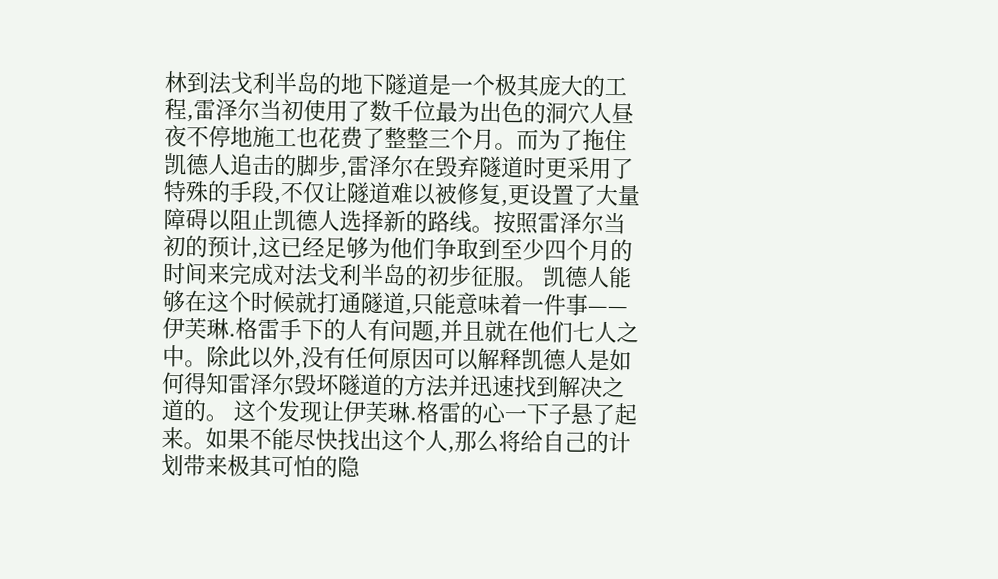林到法戈利半岛的地下隧道是一个极其庞大的工程,雷泽尔当初使用了数千位最为出色的洞穴人昼夜不停地施工也花费了整整三个月。而为了拖住凯德人追击的脚步,雷泽尔在毁弃隧道时更采用了特殊的手段,不仅让隧道难以被修复,更设置了大量障碍以阻止凯德人选择新的路线。按照雷泽尔当初的预计,这已经足够为他们争取到至少四个月的时间来完成对法戈利半岛的初步征服。 凯德人能够在这个时候就打通隧道,只能意味着一件事——伊芙琳.格雷手下的人有问题,并且就在他们七人之中。除此以外,没有任何原因可以解释凯德人是如何得知雷泽尔毁坏隧道的方法并迅速找到解决之道的。 这个发现让伊芙琳.格雷的心一下子悬了起来。如果不能尽快找出这个人,那么将给自己的计划带来极其可怕的隐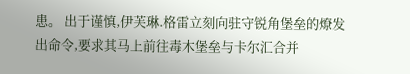患。 出于谨慎,伊芙琳.格雷立刻向驻守锐角堡垒的燎发出命令,要求其马上前往毒木堡垒与卡尔汇合并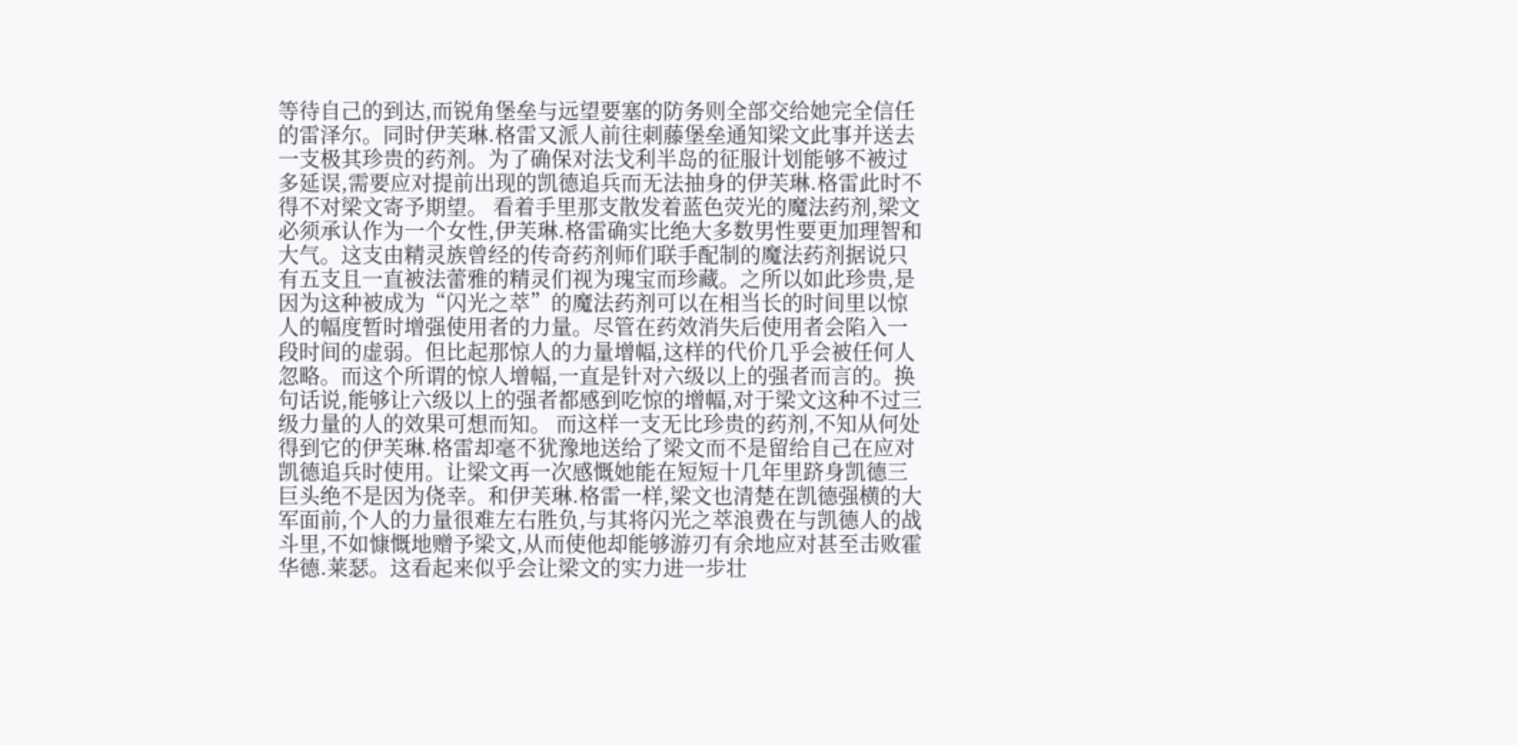等待自己的到达,而锐角堡垒与远望要塞的防务则全部交给她完全信任的雷泽尔。同时伊芙琳.格雷又派人前往刺藤堡垒通知梁文此事并送去一支极其珍贵的药剂。为了确保对法戈利半岛的征服计划能够不被过多延误,需要应对提前出现的凯德追兵而无法抽身的伊芙琳.格雷此时不得不对梁文寄予期望。 看着手里那支散发着蓝色荧光的魔法药剂,梁文必须承认作为一个女性,伊芙琳.格雷确实比绝大多数男性要更加理智和大气。这支由精灵族曾经的传奇药剂师们联手配制的魔法药剂据说只有五支且一直被法蕾雅的精灵们视为瑰宝而珍藏。之所以如此珍贵,是因为这种被成为“闪光之萃”的魔法药剂可以在相当长的时间里以惊人的幅度暂时增强使用者的力量。尽管在药效消失后使用者会陷入一段时间的虚弱。但比起那惊人的力量增幅,这样的代价几乎会被任何人忽略。而这个所谓的惊人增幅,一直是针对六级以上的强者而言的。换句话说,能够让六级以上的强者都感到吃惊的增幅,对于梁文这种不过三级力量的人的效果可想而知。 而这样一支无比珍贵的药剂,不知从何处得到它的伊芙琳.格雷却毫不犹豫地送给了梁文而不是留给自己在应对凯德追兵时使用。让梁文再一次感慨她能在短短十几年里跻身凯德三巨头绝不是因为侥幸。和伊芙琳.格雷一样,梁文也清楚在凯德强横的大军面前,个人的力量很难左右胜负,与其将闪光之萃浪费在与凯德人的战斗里,不如慷慨地赠予梁文,从而使他却能够游刃有余地应对甚至击败霍华德.莱瑟。这看起来似乎会让梁文的实力进一步壮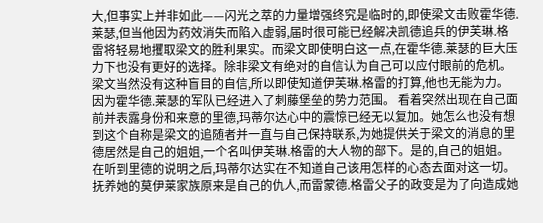大,但事实上并非如此——闪光之萃的力量增强终究是临时的,即使梁文击败霍华德.莱瑟,但当他因为药效消失而陷入虚弱,届时很可能已经解决凯德追兵的伊芙琳.格雷将轻易地攫取梁文的胜利果实。而梁文即使明白这一点,在霍华德.莱瑟的巨大压力下也没有更好的选择。除非梁文有绝对的自信认为自己可以应付眼前的危机。 梁文当然没有这种盲目的自信,所以即使知道伊芙琳.格雷的打算,他也无能为力。因为霍华德.莱瑟的军队已经进入了刺藤堡垒的势力范围。 看着突然出现在自己面前并表露身份和来意的里德,玛蒂尔达心中的震惊已经无以复加。她怎么也没有想到这个自称是梁文的追随者并一直与自己保持联系,为她提供关于梁文的消息的里德居然是自己的姐姐,一个名叫伊芙琳.格雷的大人物的部下。是的,自己的姐姐。在听到里德的说明之后,玛蒂尔达实在不知道自己该用怎样的心态去面对这一切。抚养她的莫伊莱家族原来是自己的仇人,而雷蒙德.格雷父子的政变是为了向造成她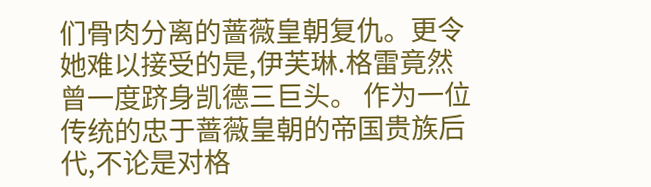们骨肉分离的蔷薇皇朝复仇。更令她难以接受的是,伊芙琳.格雷竟然曾一度跻身凯德三巨头。 作为一位传统的忠于蔷薇皇朝的帝国贵族后代,不论是对格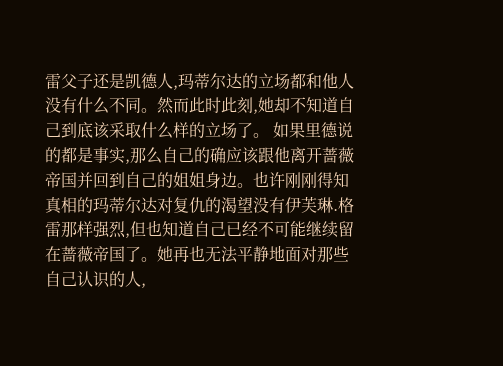雷父子还是凯德人,玛蒂尔达的立场都和他人没有什么不同。然而此时此刻,她却不知道自己到底该采取什么样的立场了。 如果里德说的都是事实,那么自己的确应该跟他离开蔷薇帝国并回到自己的姐姐身边。也许刚刚得知真相的玛蒂尔达对复仇的渴望没有伊芙琳.格雷那样强烈,但也知道自己已经不可能继续留在蔷薇帝国了。她再也无法平静地面对那些自己认识的人,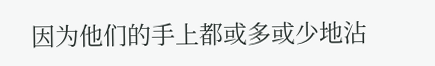因为他们的手上都或多或少地沾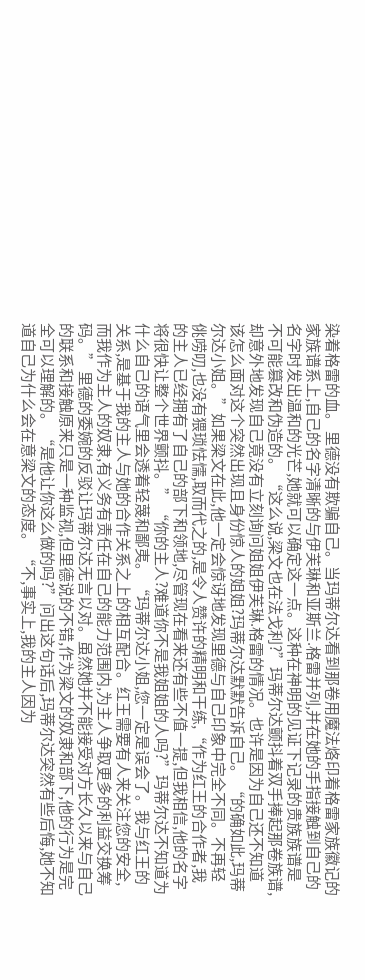染着格雷的血。 里德没有欺骗自己。当玛蒂尔达看到那卷用魔法烙印着格雷家族徽记的家族谱系上,自己的名字清晰的与伊芙琳和亚斯兰.格雷并列,并在她的手指接触到自己的名字时发出温和的光芒,她就可以确定这一点。这种在神明的见证下记录的贵族族谱是不可能篡改和伪造的。 “这么说,梁文也在法戈利?”玛蒂尔达颤抖着双手捧起那卷族谱,却意外地发现自己竟没有立刻询问姐姐伊芙琳.格雷的情况。也许是因为自己还不知道该怎么面对这个突然出现且身份惊人的姐姐?玛蒂尔达默默告诉自己。 “的确如此,玛蒂尔达小姐。”如果梁文在此,他一定会惊讶地发现里德与自己印象中完全不同。不再轻佻唠叨,也没有猥琐怯懦,取而代之的,是令人赞许的精明和干练,“作为红王的合作者,我的主人已经拥有了自己的部下和领地,尽管现在看来还有些不值一提,但我相信,他的名字将很快让整个世界颤抖。” “你的主人?难道你不是我姐姐的人吗?”玛蒂尔达不知道为什么自己的语气里会透着轻蔑和鄙夷。 “玛蒂尔达小姐,您一定是误会了。我与红王的关系,是基于我的主人与她的合作关系之上的相互配合。红王需要有人来关注您的安全,而我作为主人的奴隶,有义务有责任在自己的能力范围内,为主人争取更多的利益交换筹码。” 里德的委婉的反驳让玛蒂尔达无言以对。虽然她并不能接受对方长久以来与自己的联系和接触原来只是一种监视,但里德说的不错,作为梁文的奴隶和部下,他的行为是完全可以理解的。 “是他让你这么做的吗?”问出这句话后,玛蒂尔达突然有些后悔,她不知道自己为什么会在意梁文的态度。 “不,事实上,我的主人因为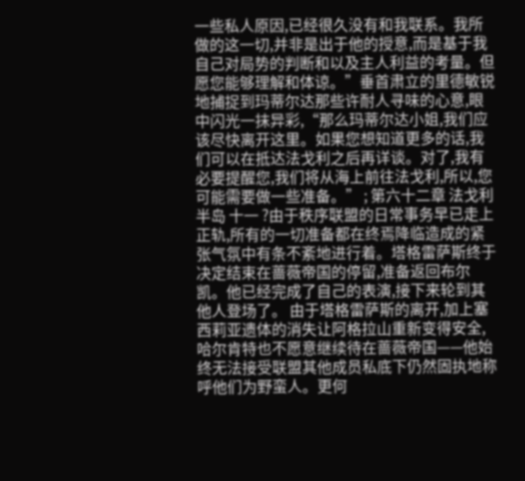一些私人原因,已经很久没有和我联系。我所做的这一切,并非是出于他的授意,而是基于我自己对局势的判断和以及主人利益的考量。但愿您能够理解和体谅。”垂首肃立的里德敏锐地捕捉到玛蒂尔达那些许耐人寻味的心意,眼中闪光一抹异彩,“那么玛蒂尔达小姐,我们应该尽快离开这里。如果您想知道更多的话,我们可以在抵达法戈利之后再详谈。对了,我有必要提醒您,我们将从海上前往法戈利,所以,您可能需要做一些准备。” ; 第六十二章 法戈利半岛 十一 ?由于秩序联盟的日常事务早已走上正轨,所有的一切准备都在终焉降临造成的紧张气氛中有条不紊地进行着。塔格雷萨斯终于决定结束在蔷薇帝国的停留,准备返回布尔凯。他已经完成了自己的表演,接下来轮到其他人登场了。 由于塔格雷萨斯的离开,加上塞西莉亚遗体的消失让阿格拉山重新变得安全,哈尔肯特也不愿意继续待在蔷薇帝国——他始终无法接受联盟其他成员私底下仍然固执地称呼他们为野蛮人。更何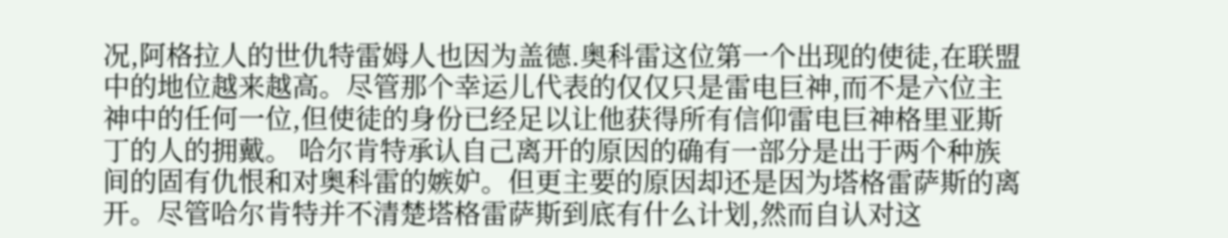况,阿格拉人的世仇特雷姆人也因为盖德.奥科雷这位第一个出现的使徒,在联盟中的地位越来越高。尽管那个幸运儿代表的仅仅只是雷电巨神,而不是六位主神中的任何一位,但使徒的身份已经足以让他获得所有信仰雷电巨神格里亚斯丁的人的拥戴。 哈尔肯特承认自己离开的原因的确有一部分是出于两个种族间的固有仇恨和对奥科雷的嫉妒。但更主要的原因却还是因为塔格雷萨斯的离开。尽管哈尔肯特并不清楚塔格雷萨斯到底有什么计划,然而自认对这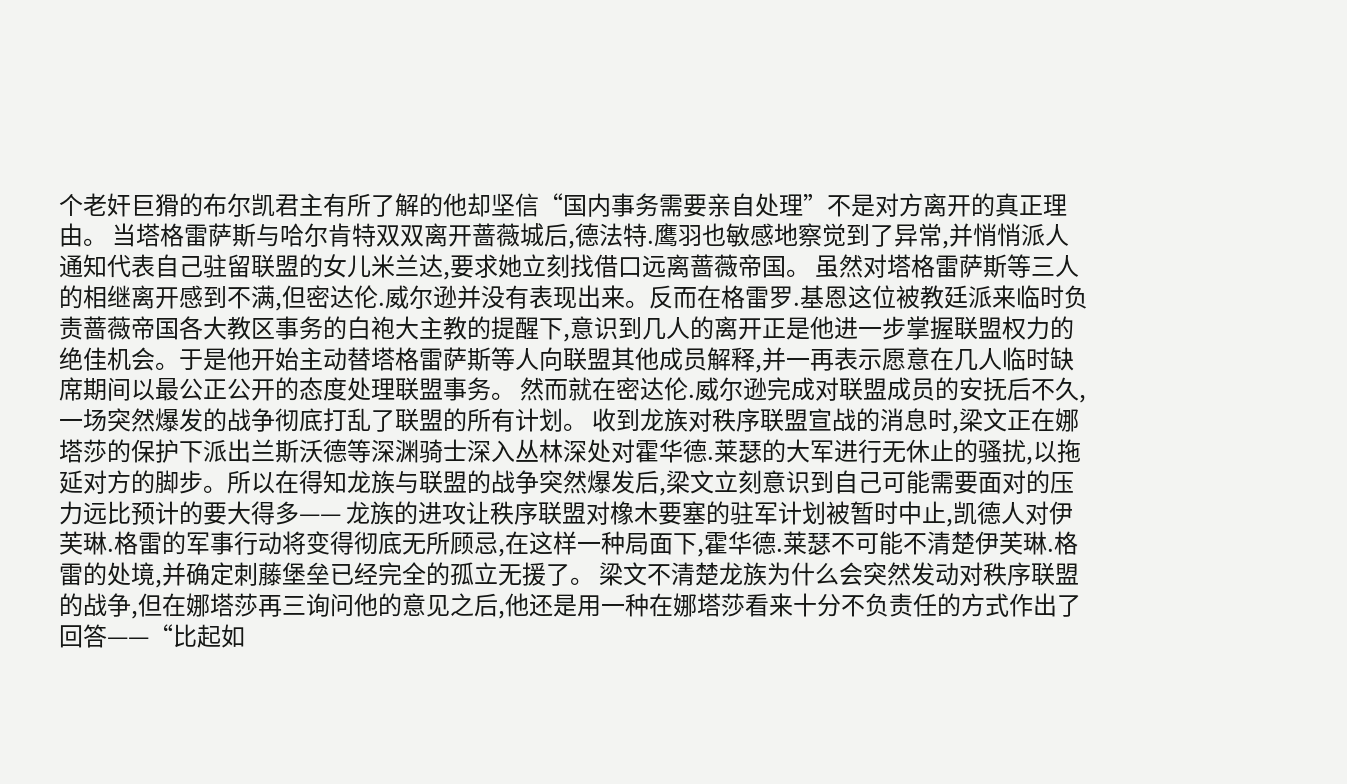个老奸巨猾的布尔凯君主有所了解的他却坚信“国内事务需要亲自处理”不是对方离开的真正理由。 当塔格雷萨斯与哈尔肯特双双离开蔷薇城后,德法特.鹰羽也敏感地察觉到了异常,并悄悄派人通知代表自己驻留联盟的女儿米兰达,要求她立刻找借口远离蔷薇帝国。 虽然对塔格雷萨斯等三人的相继离开感到不满,但密达伦.威尔逊并没有表现出来。反而在格雷罗.基恩这位被教廷派来临时负责蔷薇帝国各大教区事务的白袍大主教的提醒下,意识到几人的离开正是他进一步掌握联盟权力的绝佳机会。于是他开始主动替塔格雷萨斯等人向联盟其他成员解释,并一再表示愿意在几人临时缺席期间以最公正公开的态度处理联盟事务。 然而就在密达伦.威尔逊完成对联盟成员的安抚后不久,一场突然爆发的战争彻底打乱了联盟的所有计划。 收到龙族对秩序联盟宣战的消息时,梁文正在娜塔莎的保护下派出兰斯沃德等深渊骑士深入丛林深处对霍华德.莱瑟的大军进行无休止的骚扰,以拖延对方的脚步。所以在得知龙族与联盟的战争突然爆发后,梁文立刻意识到自己可能需要面对的压力远比预计的要大得多—— 龙族的进攻让秩序联盟对橡木要塞的驻军计划被暂时中止,凯德人对伊芙琳.格雷的军事行动将变得彻底无所顾忌,在这样一种局面下,霍华德.莱瑟不可能不清楚伊芙琳.格雷的处境,并确定刺藤堡垒已经完全的孤立无援了。 梁文不清楚龙族为什么会突然发动对秩序联盟的战争,但在娜塔莎再三询问他的意见之后,他还是用一种在娜塔莎看来十分不负责任的方式作出了回答——“比起如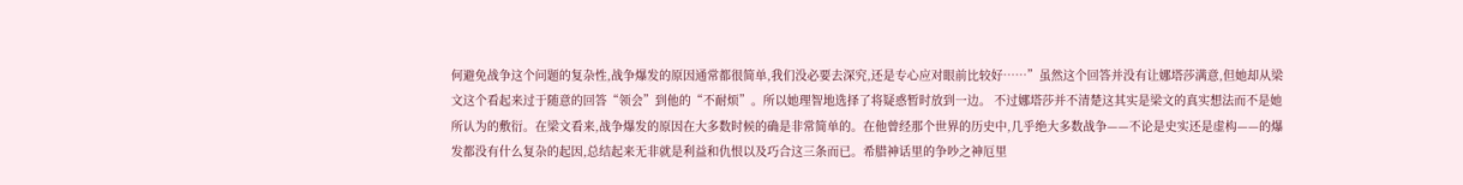何避免战争这个问题的复杂性,战争爆发的原因通常都很简单,我们没必要去深究,还是专心应对眼前比较好……”虽然这个回答并没有让娜塔莎满意,但她却从梁文这个看起来过于随意的回答“领会”到他的“不耐烦”。所以她理智地选择了将疑惑暂时放到一边。 不过娜塔莎并不清楚这其实是梁文的真实想法而不是她所认为的敷衍。在梁文看来,战争爆发的原因在大多数时候的确是非常简单的。在他曾经那个世界的历史中,几乎绝大多数战争——不论是史实还是虚构——的爆发都没有什么复杂的起因,总结起来无非就是利益和仇恨以及巧合这三条而已。希腊神话里的争吵之神厄里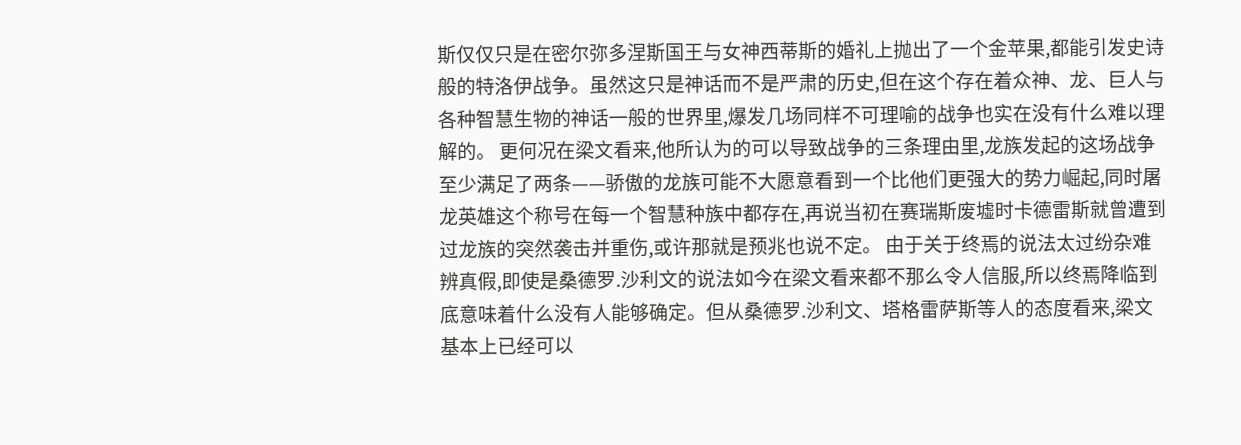斯仅仅只是在密尔弥多涅斯国王与女神西蒂斯的婚礼上抛出了一个金苹果,都能引发史诗般的特洛伊战争。虽然这只是神话而不是严肃的历史,但在这个存在着众神、龙、巨人与各种智慧生物的神话一般的世界里,爆发几场同样不可理喻的战争也实在没有什么难以理解的。 更何况在梁文看来,他所认为的可以导致战争的三条理由里,龙族发起的这场战争至少满足了两条——骄傲的龙族可能不大愿意看到一个比他们更强大的势力崛起,同时屠龙英雄这个称号在每一个智慧种族中都存在,再说当初在赛瑞斯废墟时卡德雷斯就曾遭到过龙族的突然袭击并重伤,或许那就是预兆也说不定。 由于关于终焉的说法太过纷杂难辨真假,即使是桑德罗.沙利文的说法如今在梁文看来都不那么令人信服,所以终焉降临到底意味着什么没有人能够确定。但从桑德罗.沙利文、塔格雷萨斯等人的态度看来,梁文基本上已经可以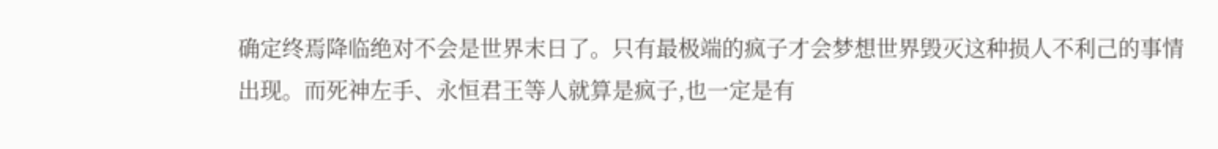确定终焉降临绝对不会是世界末日了。只有最极端的疯子才会梦想世界毁灭这种损人不利己的事情出现。而死神左手、永恒君王等人就算是疯子,也一定是有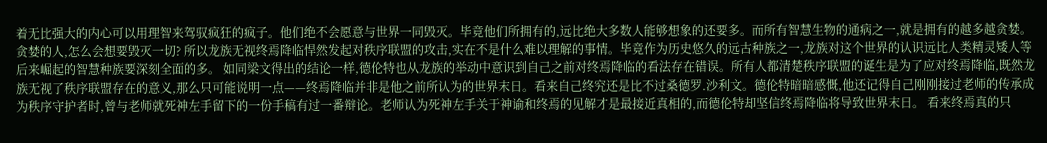着无比强大的内心可以用理智来驾驭疯狂的疯子。他们绝不会愿意与世界一同毁灭。毕竟他们所拥有的,远比绝大多数人能够想象的还要多。而所有智慧生物的通病之一,就是拥有的越多越贪婪。贪婪的人,怎么会想要毁灭一切? 所以龙族无视终焉降临悍然发起对秩序联盟的攻击,实在不是什么难以理解的事情。毕竟作为历史悠久的远古种族之一,龙族对这个世界的认识远比人类精灵矮人等后来崛起的智慧种族要深刻全面的多。 如同梁文得出的结论一样,德伦特也从龙族的举动中意识到自己之前对终焉降临的看法存在错误。所有人都清楚秩序联盟的诞生是为了应对终焉降临,既然龙族无视了秩序联盟存在的意义,那么只可能说明一点——终焉降临并非是他之前所认为的世界末日。看来自己终究还是比不过桑德罗.沙利文。德伦特暗暗感慨,他还记得自己刚刚接过老师的传承成为秩序守护者时,曾与老师就死神左手留下的一份手稿有过一番辩论。老师认为死神左手关于神谕和终焉的见解才是最接近真相的,而德伦特却坚信终焉降临将导致世界末日。 看来终焉真的只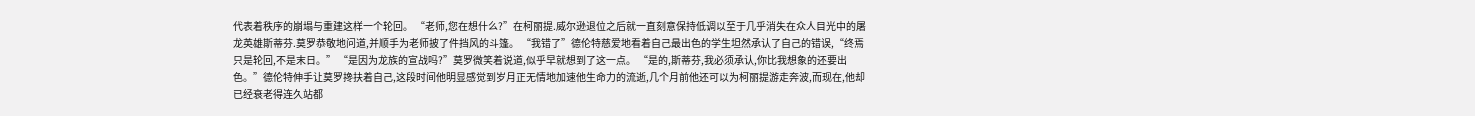代表着秩序的崩塌与重建这样一个轮回。 “老师,您在想什么?”在柯丽提.威尔逊退位之后就一直刻意保持低调以至于几乎消失在众人目光中的屠龙英雄斯蒂芬.莫罗恭敬地问道,并顺手为老师披了件挡风的斗篷。 “我错了”德伦特慈爱地看着自己最出色的学生坦然承认了自己的错误,“终焉只是轮回,不是末日。” “是因为龙族的宣战吗?”莫罗微笑着说道,似乎早就想到了这一点。 “是的,斯蒂芬,我必须承认,你比我想象的还要出色。”德伦特伸手让莫罗搀扶着自己,这段时间他明显感觉到岁月正无情地加速他生命力的流逝,几个月前他还可以为柯丽提游走奔波,而现在,他却已经衰老得连久站都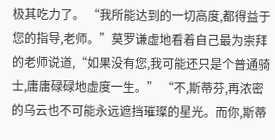极其吃力了。 “我所能达到的一切高度,都得益于您的指导,老师。”莫罗谦虚地看着自己最为崇拜的老师说道,“如果没有您,我可能还只是个普通骑士,庸庸碌碌地虚度一生。” “不,斯蒂芬,再浓密的乌云也不可能永远遮挡璀璨的星光。而你,斯蒂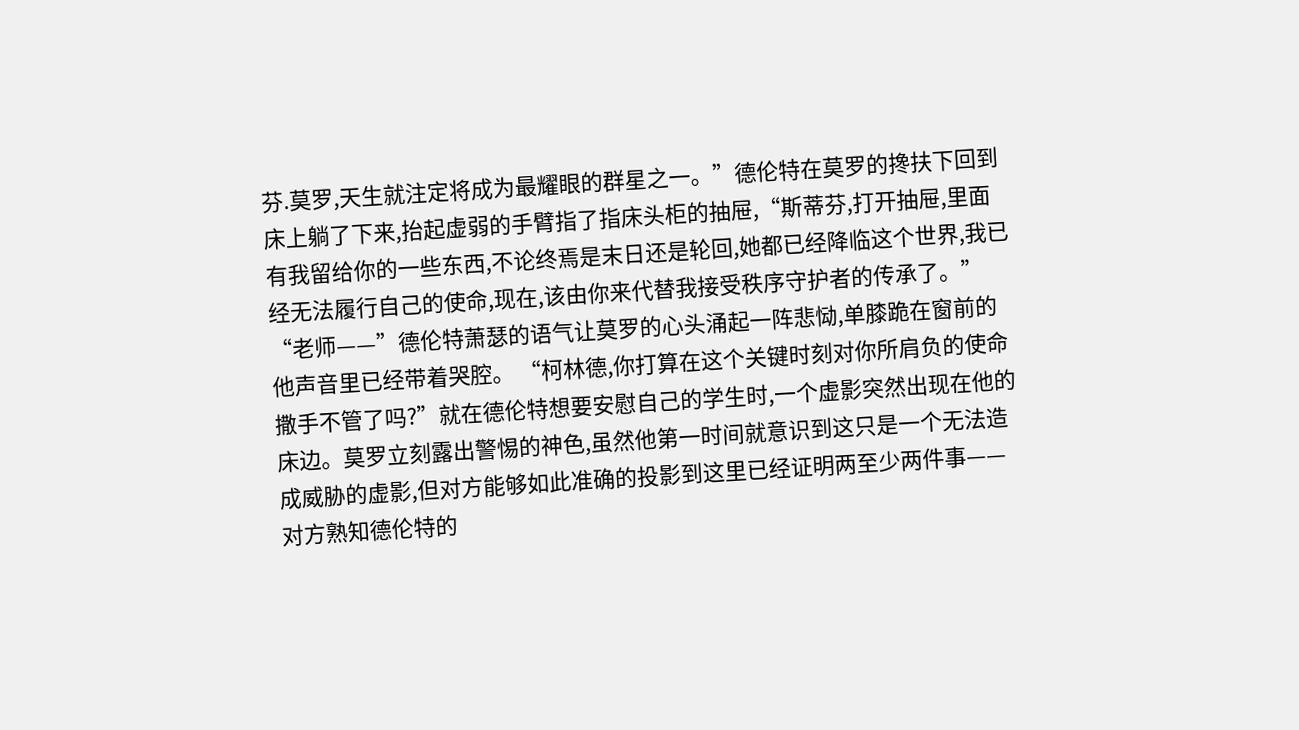芬.莫罗,天生就注定将成为最耀眼的群星之一。”德伦特在莫罗的搀扶下回到床上躺了下来,抬起虚弱的手臂指了指床头柜的抽屉,“斯蒂芬,打开抽屉,里面有我留给你的一些东西,不论终焉是末日还是轮回,她都已经降临这个世界,我已经无法履行自己的使命,现在,该由你来代替我接受秩序守护者的传承了。” “老师——”德伦特萧瑟的语气让莫罗的心头涌起一阵悲恸,单膝跪在窗前的他声音里已经带着哭腔。 “柯林德,你打算在这个关键时刻对你所肩负的使命撒手不管了吗?”就在德伦特想要安慰自己的学生时,一个虚影突然出现在他的床边。莫罗立刻露出警惕的神色,虽然他第一时间就意识到这只是一个无法造成威胁的虚影,但对方能够如此准确的投影到这里已经证明两至少两件事——对方熟知德伦特的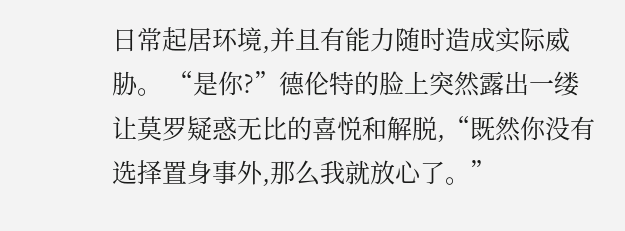日常起居环境,并且有能力随时造成实际威胁。 “是你?”德伦特的脸上突然露出一缕让莫罗疑惑无比的喜悦和解脱,“既然你没有选择置身事外,那么我就放心了。”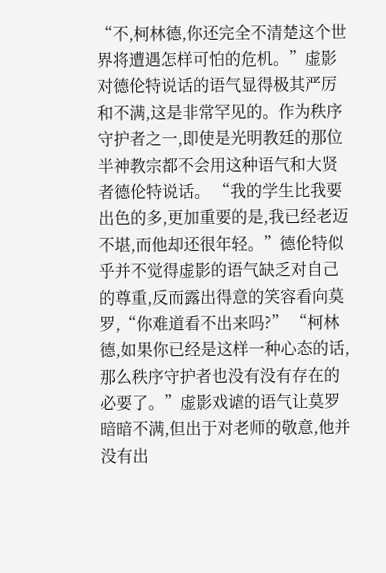“不,柯林德,你还完全不清楚这个世界将遭遇怎样可怕的危机。”虚影对德伦特说话的语气显得极其严厉和不满,这是非常罕见的。作为秩序守护者之一,即使是光明教廷的那位半神教宗都不会用这种语气和大贤者德伦特说话。 “我的学生比我要出色的多,更加重要的是,我已经老迈不堪,而他却还很年轻。”德伦特似乎并不觉得虚影的语气缺乏对自己的尊重,反而露出得意的笑容看向莫罗,“你难道看不出来吗?” “柯林德,如果你已经是这样一种心态的话,那么秩序守护者也没有没有存在的必要了。”虚影戏谑的语气让莫罗暗暗不满,但出于对老师的敬意,他并没有出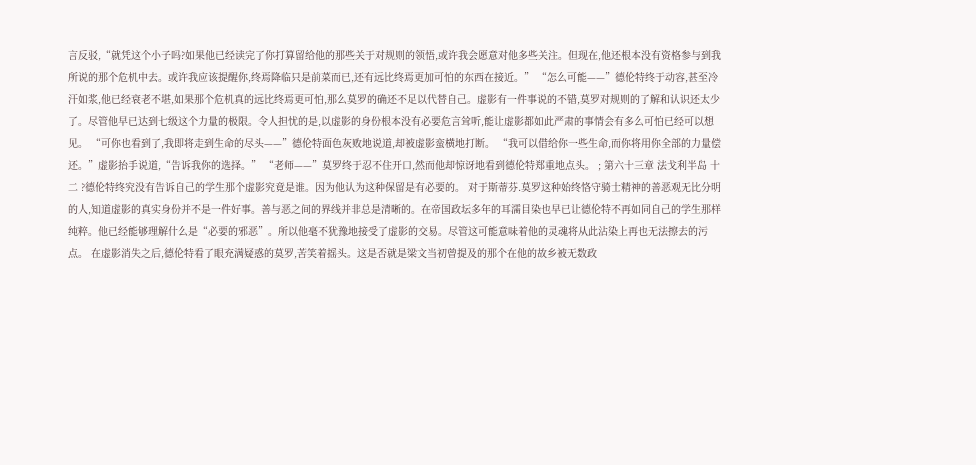言反驳,“就凭这个小子吗?如果他已经读完了你打算留给他的那些关于对规则的领悟,或许我会愿意对他多些关注。但现在,他还根本没有资格参与到我所说的那个危机中去。或许我应该提醒你,终焉降临只是前菜而已,还有远比终焉更加可怕的东西在接近。” “怎么可能——”德伦特终于动容,甚至冷汗如浆,他已经衰老不堪,如果那个危机真的远比终焉更可怕,那么莫罗的确还不足以代替自己。虚影有一件事说的不错,莫罗对规则的了解和认识还太少了。尽管他早已达到七级这个力量的极限。令人担忧的是,以虚影的身份根本没有必要危言耸听,能让虚影都如此严肃的事情会有多么可怕已经可以想见。 “可你也看到了,我即将走到生命的尽头——”德伦特面色灰败地说道,却被虚影蛮横地打断。 “我可以借给你一些生命,而你将用你全部的力量偿还。”虚影抬手说道,“告诉我你的选择。” “老师——”莫罗终于忍不住开口,然而他却惊讶地看到德伦特郑重地点头。 ; 第六十三章 法戈利半岛 十二 ?德伦特终究没有告诉自己的学生那个虚影究竟是谁。因为他认为这种保留是有必要的。 对于斯蒂芬.莫罗这种始终恪守骑士精神的善恶观无比分明的人,知道虚影的真实身份并不是一件好事。善与恶之间的界线并非总是清晰的。在帝国政坛多年的耳濡目染也早已让德伦特不再如同自己的学生那样纯粹。他已经能够理解什么是“必要的邪恶”。所以他毫不犹豫地接受了虚影的交易。尽管这可能意味着他的灵魂将从此沾染上再也无法擦去的污点。 在虚影消失之后,德伦特看了眼充满疑惑的莫罗,苦笑着摇头。这是否就是梁文当初曾提及的那个在他的故乡被无数政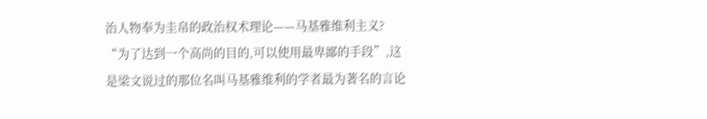治人物奉为圭帛的政治权术理论——马基雅维利主义? “为了达到一个高尚的目的,可以使用最卑鄙的手段”,这是梁文说过的那位名叫马基雅维利的学者最为著名的言论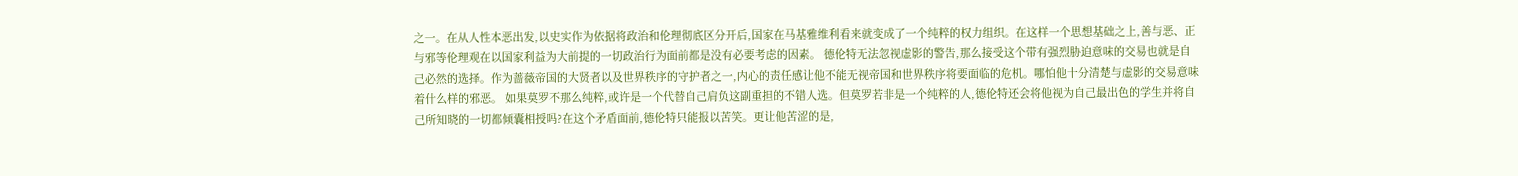之一。在从人性本恶出发,以史实作为依据将政治和伦理彻底区分开后,国家在马基雅维利看来就变成了一个纯粹的权力组织。在这样一个思想基础之上,善与恶、正与邪等伦理观在以国家利益为大前提的一切政治行为面前都是没有必要考虑的因素。 德伦特无法忽视虚影的警告,那么接受这个带有强烈胁迫意味的交易也就是自己必然的选择。作为蔷薇帝国的大贤者以及世界秩序的守护者之一,内心的责任感让他不能无视帝国和世界秩序将要面临的危机。哪怕他十分清楚与虚影的交易意味着什么样的邪恶。 如果莫罗不那么纯粹,或许是一个代替自己肩负这副重担的不错人选。但莫罗若非是一个纯粹的人,德伦特还会将他视为自己最出色的学生并将自己所知晓的一切都倾囊相授吗?在这个矛盾面前,德伦特只能报以苦笑。更让他苦涩的是,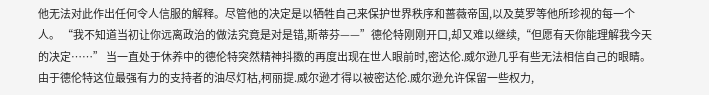他无法对此作出任何令人信服的解释。尽管他的决定是以牺牲自己来保护世界秩序和蔷薇帝国,以及莫罗等他所珍视的每一个人。 “我不知道当初让你远离政治的做法究竟是对是错,斯蒂芬——”德伦特刚刚开口,却又难以继续,“但愿有天你能理解我今天的决定……” 当一直处于休养中的德伦特突然精神抖擞的再度出现在世人眼前时,密达伦.威尔逊几乎有些无法相信自己的眼睛。由于德伦特这位最强有力的支持者的油尽灯枯,柯丽提.威尔逊才得以被密达伦.威尔逊允许保留一些权力,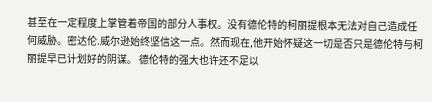甚至在一定程度上掌管着帝国的部分人事权。没有德伦特的柯丽提根本无法对自己造成任何威胁。密达伦.威尔逊始终坚信这一点。然而现在,他开始怀疑这一切是否只是德伦特与柯丽提早已计划好的阴谋。 德伦特的强大也许还不足以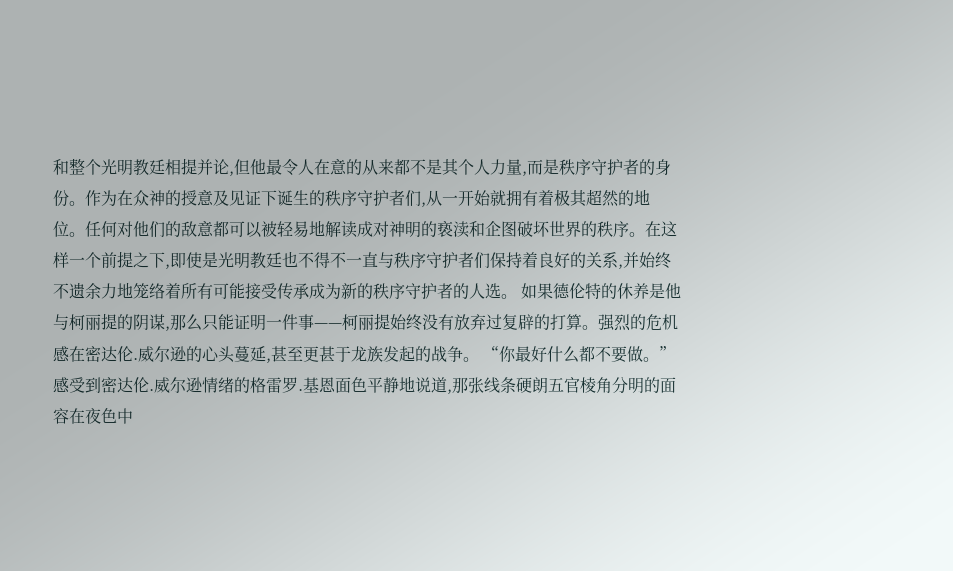和整个光明教廷相提并论,但他最令人在意的从来都不是其个人力量,而是秩序守护者的身份。作为在众神的授意及见证下诞生的秩序守护者们,从一开始就拥有着极其超然的地位。任何对他们的敌意都可以被轻易地解读成对神明的亵渎和企图破坏世界的秩序。在这样一个前提之下,即使是光明教廷也不得不一直与秩序守护者们保持着良好的关系,并始终不遗余力地笼络着所有可能接受传承成为新的秩序守护者的人选。 如果德伦特的休养是他与柯丽提的阴谋,那么只能证明一件事——柯丽提始终没有放弃过复辟的打算。强烈的危机感在密达伦.威尔逊的心头蔓延,甚至更甚于龙族发起的战争。 “你最好什么都不要做。”感受到密达伦.威尔逊情绪的格雷罗.基恩面色平静地说道,那张线条硬朗五官棱角分明的面容在夜色中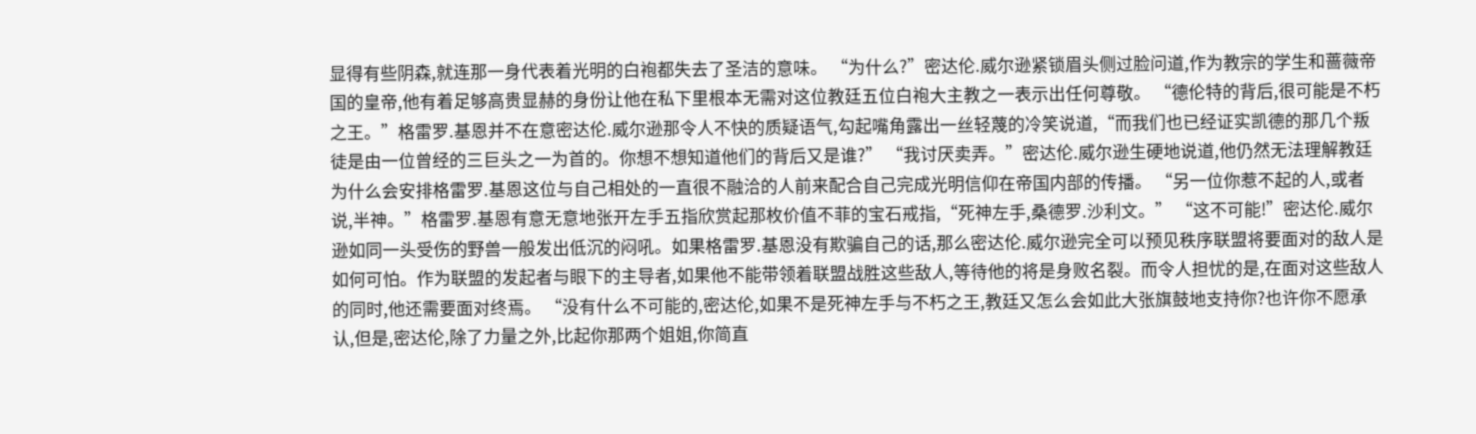显得有些阴森,就连那一身代表着光明的白袍都失去了圣洁的意味。 “为什么?”密达伦.威尔逊紧锁眉头侧过脸问道,作为教宗的学生和蔷薇帝国的皇帝,他有着足够高贵显赫的身份让他在私下里根本无需对这位教廷五位白袍大主教之一表示出任何尊敬。 “德伦特的背后,很可能是不朽之王。”格雷罗.基恩并不在意密达伦.威尔逊那令人不快的质疑语气,勾起嘴角露出一丝轻蔑的冷笑说道,“而我们也已经证实凯德的那几个叛徒是由一位曾经的三巨头之一为首的。你想不想知道他们的背后又是谁?” “我讨厌卖弄。”密达伦.威尔逊生硬地说道,他仍然无法理解教廷为什么会安排格雷罗.基恩这位与自己相处的一直很不融洽的人前来配合自己完成光明信仰在帝国内部的传播。 “另一位你惹不起的人,或者说,半神。”格雷罗.基恩有意无意地张开左手五指欣赏起那枚价值不菲的宝石戒指,“死神左手,桑德罗.沙利文。” “这不可能!”密达伦.威尔逊如同一头受伤的野兽一般发出低沉的闷吼。如果格雷罗.基恩没有欺骗自己的话,那么密达伦.威尔逊完全可以预见秩序联盟将要面对的敌人是如何可怕。作为联盟的发起者与眼下的主导者,如果他不能带领着联盟战胜这些敌人,等待他的将是身败名裂。而令人担忧的是,在面对这些敌人的同时,他还需要面对终焉。 “没有什么不可能的,密达伦,如果不是死神左手与不朽之王,教廷又怎么会如此大张旗鼓地支持你?也许你不愿承认,但是,密达伦,除了力量之外,比起你那两个姐姐,你简直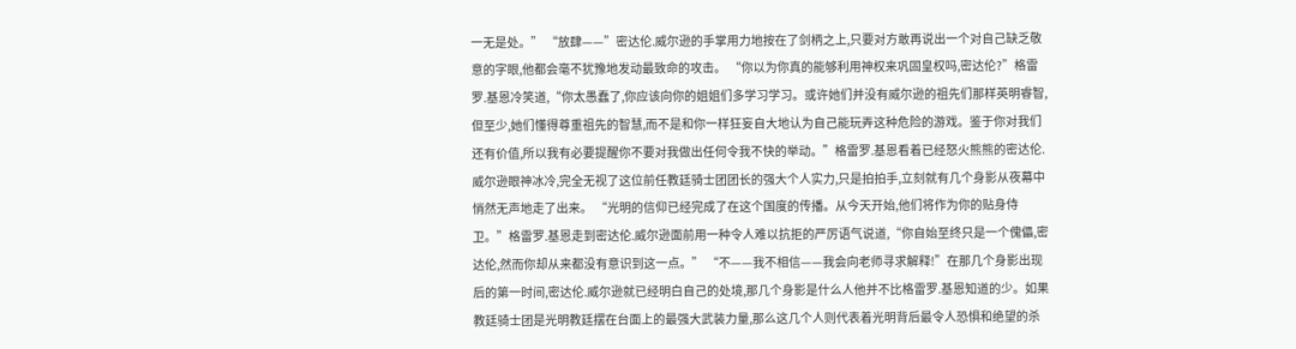一无是处。” “放肆——”密达伦.威尔逊的手掌用力地按在了剑柄之上,只要对方敢再说出一个对自己缺乏敬意的字眼,他都会毫不犹豫地发动最致命的攻击。 “你以为你真的能够利用神权来巩固皇权吗,密达伦?”格雷罗.基恩冷笑道,“你太愚蠢了,你应该向你的姐姐们多学习学习。或许她们并没有威尔逊的祖先们那样英明睿智,但至少,她们懂得尊重祖先的智慧,而不是和你一样狂妄自大地认为自己能玩弄这种危险的游戏。鉴于你对我们还有价值,所以我有必要提醒你不要对我做出任何令我不快的举动。”格雷罗.基恩看着已经怒火熊熊的密达伦.威尔逊眼神冰冷,完全无视了这位前任教廷骑士团团长的强大个人实力,只是拍拍手,立刻就有几个身影从夜幕中悄然无声地走了出来。 “光明的信仰已经完成了在这个国度的传播。从今天开始,他们将作为你的贴身侍卫。”格雷罗.基恩走到密达伦.威尔逊面前用一种令人难以抗拒的严厉语气说道,“你自始至终只是一个傀儡,密达伦,然而你却从来都没有意识到这一点。” “不——我不相信——我会向老师寻求解释!”在那几个身影出现后的第一时间,密达伦.威尔逊就已经明白自己的处境,那几个身影是什么人他并不比格雷罗.基恩知道的少。如果教廷骑士团是光明教廷摆在台面上的最强大武装力量,那么这几个人则代表着光明背后最令人恐惧和绝望的杀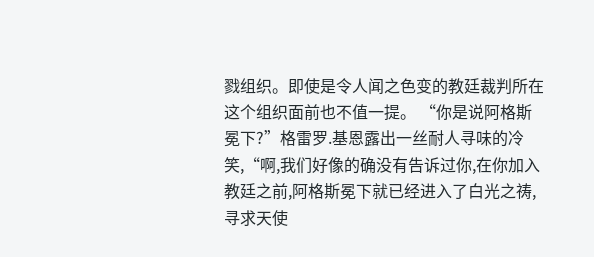戮组织。即使是令人闻之色变的教廷裁判所在这个组织面前也不值一提。 “你是说阿格斯冕下?”格雷罗.基恩露出一丝耐人寻味的冷笑,“啊,我们好像的确没有告诉过你,在你加入教廷之前,阿格斯冕下就已经进入了白光之祷,寻求天使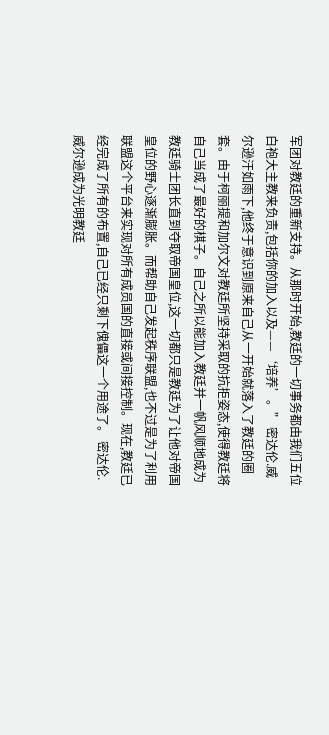军团对教廷的重新支持。从那时开始,教廷的一切事务都由我们五位白袍大主教来负责,包括你的加入以及——‘培养’。” 密达伦.威尔逊汗如雨下,他终于意识到原来自己从一开始就落入了教廷的圈套。由于柯丽提和加尔文对教廷所坚持采取的抗拒姿态,使得教廷将自己当成了最好的棋子。自己之所以能加入教廷并一帆风顺地成为教廷骑士团长直到夺取帝国皇位,这一切都只是教廷为了让他对帝国皇位的野心逐渐膨胀。而帮助自己发起秩序联盟,也不过是为了利用联盟这个平台来实现对所有成员国的直接或间接控制。现在,教廷已经完成了所有的布置,自己已经只剩下傀儡这一个用途了。 密达伦.威尔逊成为光明教廷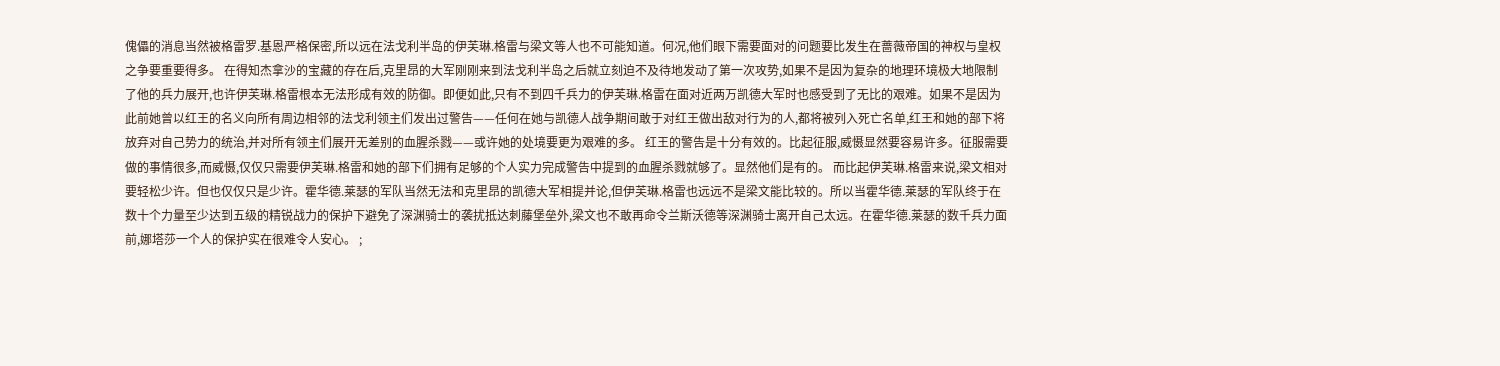傀儡的消息当然被格雷罗.基恩严格保密,所以远在法戈利半岛的伊芙琳.格雷与梁文等人也不可能知道。何况,他们眼下需要面对的问题要比发生在蔷薇帝国的神权与皇权之争要重要得多。 在得知杰拿沙的宝藏的存在后,克里昂的大军刚刚来到法戈利半岛之后就立刻迫不及待地发动了第一次攻势,如果不是因为复杂的地理环境极大地限制了他的兵力展开,也许伊芙琳.格雷根本无法形成有效的防御。即便如此,只有不到四千兵力的伊芙琳.格雷在面对近两万凯德大军时也感受到了无比的艰难。如果不是因为此前她曾以红王的名义向所有周边相邻的法戈利领主们发出过警告——任何在她与凯德人战争期间敢于对红王做出敌对行为的人,都将被列入死亡名单,红王和她的部下将放弃对自己势力的统治,并对所有领主们展开无差别的血腥杀戮——或许她的处境要更为艰难的多。 红王的警告是十分有效的。比起征服,威慑显然要容易许多。征服需要做的事情很多,而威慑,仅仅只需要伊芙琳.格雷和她的部下们拥有足够的个人实力完成警告中提到的血腥杀戮就够了。显然他们是有的。 而比起伊芙琳.格雷来说,梁文相对要轻松少许。但也仅仅只是少许。霍华德.莱瑟的军队当然无法和克里昂的凯德大军相提并论,但伊芙琳.格雷也远远不是梁文能比较的。所以当霍华德.莱瑟的军队终于在数十个力量至少达到五级的精锐战力的保护下避免了深渊骑士的袭扰抵达刺藤堡垒外,梁文也不敢再命令兰斯沃德等深渊骑士离开自己太远。在霍华德.莱瑟的数千兵力面前,娜塔莎一个人的保护实在很难令人安心。 ;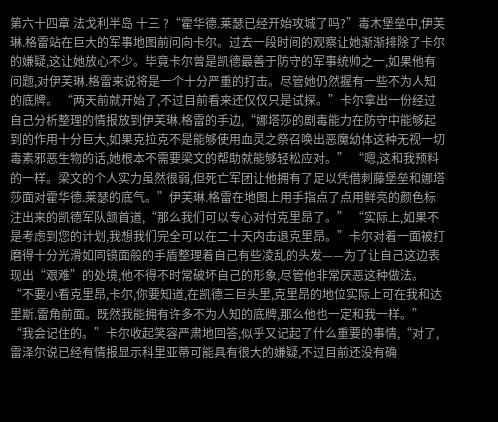第六十四章 法戈利半岛 十三 ?“霍华德.莱瑟已经开始攻城了吗?”毒木堡垒中,伊芙琳.格雷站在巨大的军事地图前问向卡尔。过去一段时间的观察让她渐渐排除了卡尔的嫌疑,这让她放心不少。毕竟卡尔曾是凯德最善于防守的军事统帅之一,如果他有问题,对伊芙琳.格雷来说将是一个十分严重的打击。尽管她仍然握有一些不为人知的底牌。 “两天前就开始了,不过目前看来还仅仅只是试探。”卡尔拿出一份经过自己分析整理的情报放到伊芙琳.格雷的手边,“娜塔莎的剧毒能力在防守中能够起到的作用十分巨大,如果克拉克不是能够使用血灵之祭召唤出恶魔幼体这种无视一切毒素邪恶生物的话,她根本不需要梁文的帮助就能够轻松应对。” “嗯,这和我预料的一样。梁文的个人实力虽然很弱,但死亡军团让他拥有了足以凭借刺藤堡垒和娜塔莎面对霍华德.莱瑟的底气。”伊芙琳.格雷在地图上用手指点了点用鲜亮的颜色标注出来的凯德军队颔首道,“那么我们可以专心对付克里昂了。” “实际上,如果不是考虑到您的计划,我想我们完全可以在二十天内击退克里昂。”卡尔对着一面被打磨得十分光滑如同镜面般的手盾整理着自己有些凌乱的头发——为了让自己这边表现出“艰难”的处境,他不得不时常破坏自己的形象,尽管他非常厌恶这种做法。 “不要小看克里昂,卡尔,你要知道,在凯德三巨头里,克里昂的地位实际上可在我和达里斯.雷角前面。既然我能拥有许多不为人知的底牌,那么他也一定和我一样。” “我会记住的。”卡尔收起笑容严肃地回答,似乎又记起了什么重要的事情,“对了,雷泽尔说已经有情报显示科里亚蒂可能具有很大的嫌疑,不过目前还没有确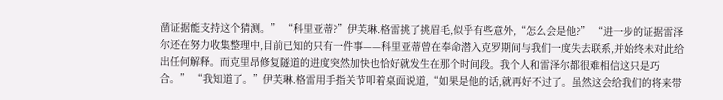凿证据能支持这个猜测。” “科里亚蒂?”伊芙琳.格雷挑了挑眉毛,似乎有些意外,“怎么会是他?” “进一步的证据雷泽尔还在努力收集整理中,目前已知的只有一件事——科里亚蒂曾在奉命潜入克罗期间与我们一度失去联系,并始终未对此给出任何解释。而克里昂修复隧道的进度突然加快也恰好就发生在那个时间段。我个人和雷泽尔都很难相信这只是巧合。” “我知道了。”伊芙琳.格雷用手指关节叩着桌面说道,“如果是他的话,就再好不过了。虽然这会给我们的将来带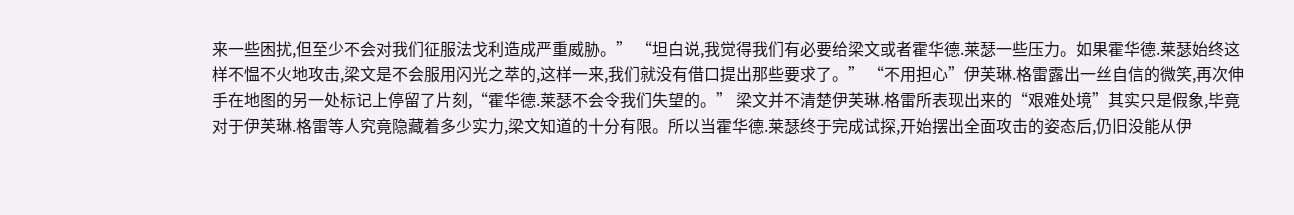来一些困扰,但至少不会对我们征服法戈利造成严重威胁。” “坦白说,我觉得我们有必要给梁文或者霍华德.莱瑟一些压力。如果霍华德.莱瑟始终这样不愠不火地攻击,梁文是不会服用闪光之萃的,这样一来,我们就没有借口提出那些要求了。” “不用担心”伊芙琳.格雷露出一丝自信的微笑,再次伸手在地图的另一处标记上停留了片刻,“霍华德.莱瑟不会令我们失望的。” 梁文并不清楚伊芙琳.格雷所表现出来的“艰难处境”其实只是假象,毕竟对于伊芙琳.格雷等人究竟隐藏着多少实力,梁文知道的十分有限。所以当霍华德.莱瑟终于完成试探,开始摆出全面攻击的姿态后,仍旧没能从伊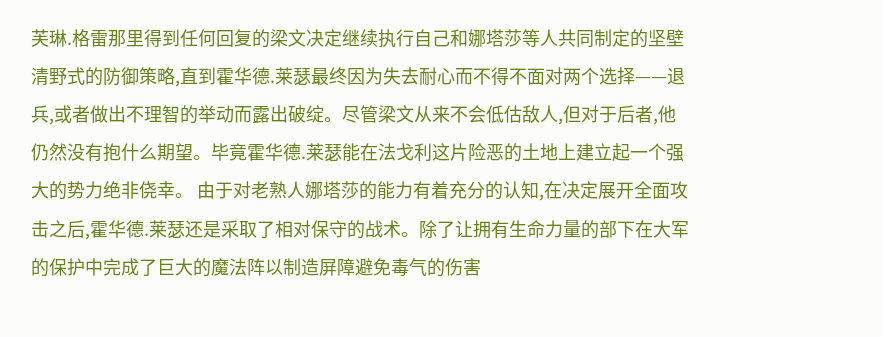芙琳.格雷那里得到任何回复的梁文决定继续执行自己和娜塔莎等人共同制定的坚壁清野式的防御策略,直到霍华德.莱瑟最终因为失去耐心而不得不面对两个选择——退兵,或者做出不理智的举动而露出破绽。尽管梁文从来不会低估敌人,但对于后者,他仍然没有抱什么期望。毕竟霍华德.莱瑟能在法戈利这片险恶的土地上建立起一个强大的势力绝非侥幸。 由于对老熟人娜塔莎的能力有着充分的认知,在决定展开全面攻击之后,霍华德.莱瑟还是采取了相对保守的战术。除了让拥有生命力量的部下在大军的保护中完成了巨大的魔法阵以制造屏障避免毒气的伤害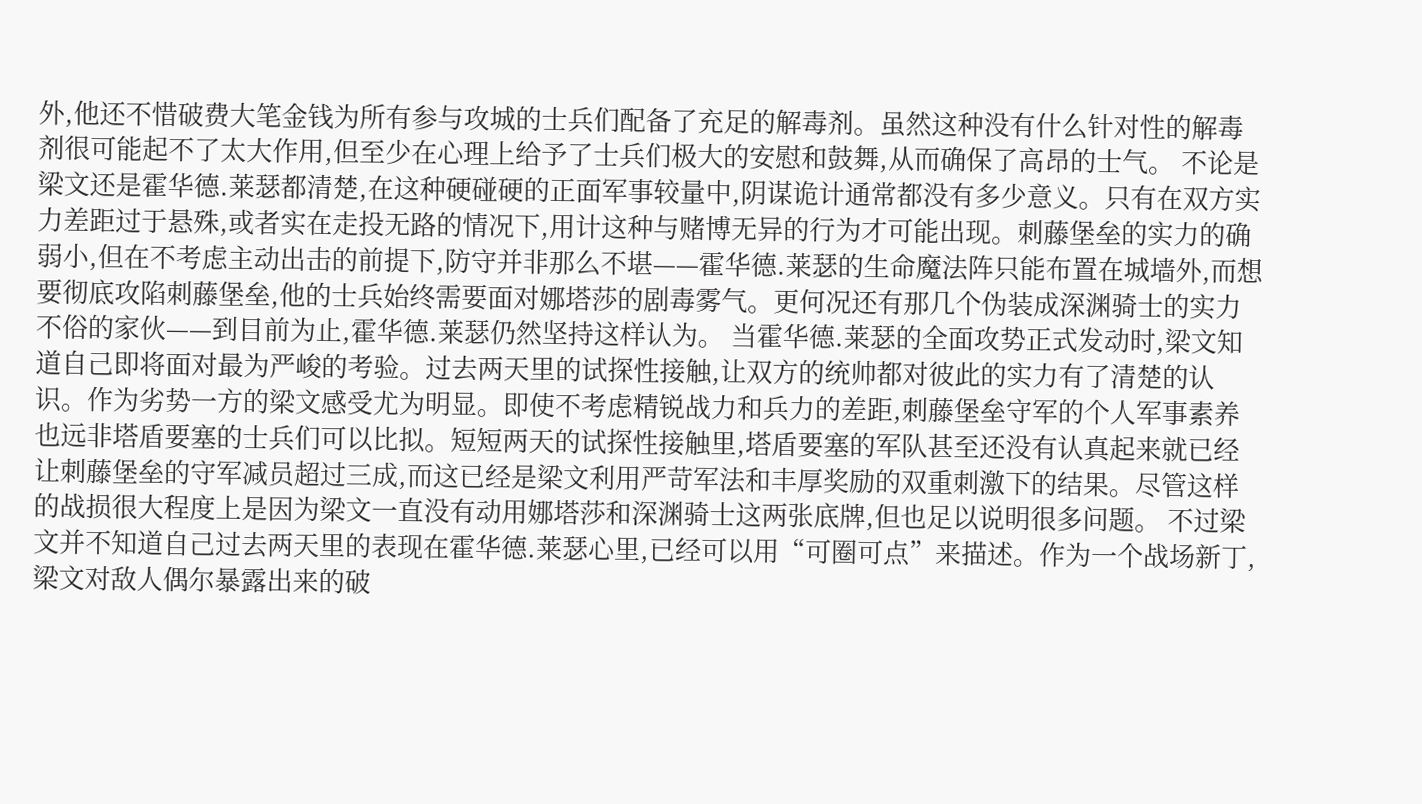外,他还不惜破费大笔金钱为所有参与攻城的士兵们配备了充足的解毒剂。虽然这种没有什么针对性的解毒剂很可能起不了太大作用,但至少在心理上给予了士兵们极大的安慰和鼓舞,从而确保了高昂的士气。 不论是梁文还是霍华德.莱瑟都清楚,在这种硬碰硬的正面军事较量中,阴谋诡计通常都没有多少意义。只有在双方实力差距过于悬殊,或者实在走投无路的情况下,用计这种与赌博无异的行为才可能出现。刺藤堡垒的实力的确弱小,但在不考虑主动出击的前提下,防守并非那么不堪——霍华德.莱瑟的生命魔法阵只能布置在城墙外,而想要彻底攻陷刺藤堡垒,他的士兵始终需要面对娜塔莎的剧毒雾气。更何况还有那几个伪装成深渊骑士的实力不俗的家伙——到目前为止,霍华德.莱瑟仍然坚持这样认为。 当霍华德.莱瑟的全面攻势正式发动时,梁文知道自己即将面对最为严峻的考验。过去两天里的试探性接触,让双方的统帅都对彼此的实力有了清楚的认识。作为劣势一方的梁文感受尤为明显。即使不考虑精锐战力和兵力的差距,刺藤堡垒守军的个人军事素养也远非塔盾要塞的士兵们可以比拟。短短两天的试探性接触里,塔盾要塞的军队甚至还没有认真起来就已经让刺藤堡垒的守军减员超过三成,而这已经是梁文利用严苛军法和丰厚奖励的双重刺激下的结果。尽管这样的战损很大程度上是因为梁文一直没有动用娜塔莎和深渊骑士这两张底牌,但也足以说明很多问题。 不过梁文并不知道自己过去两天里的表现在霍华德.莱瑟心里,已经可以用“可圈可点”来描述。作为一个战场新丁,梁文对敌人偶尔暴露出来的破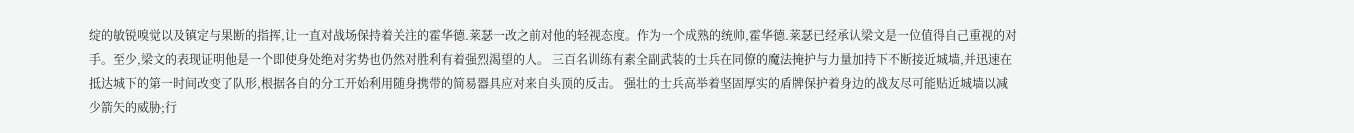绽的敏锐嗅觉以及镇定与果断的指挥,让一直对战场保持着关注的霍华德.莱瑟一改之前对他的轻视态度。作为一个成熟的统帅,霍华德.莱瑟已经承认梁文是一位值得自己重视的对手。至少,梁文的表现证明他是一个即使身处绝对劣势也仍然对胜利有着强烈渴望的人。 三百名训练有素全副武装的士兵在同僚的魔法掩护与力量加持下不断接近城墙,并迅速在抵达城下的第一时间改变了队形,根据各自的分工开始利用随身携带的简易器具应对来自头顶的反击。 强壮的士兵高举着坚固厚实的盾牌保护着身边的战友尽可能贴近城墙以减少箭矢的威胁;行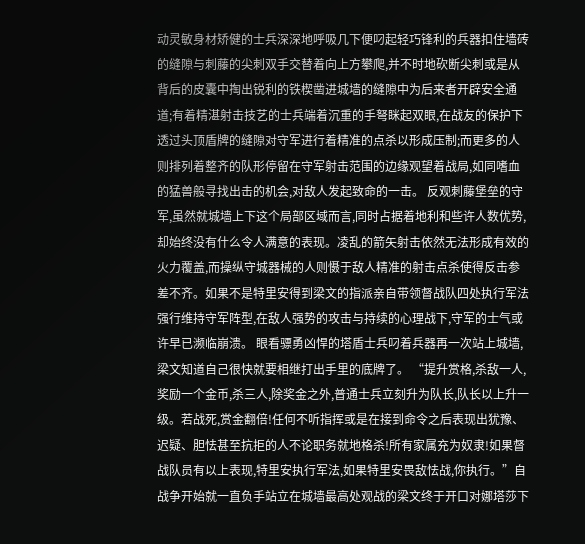动灵敏身材矫健的士兵深深地呼吸几下便叼起轻巧锋利的兵器扣住墙砖的缝隙与刺藤的尖刺双手交替着向上方攀爬,并不时地砍断尖刺或是从背后的皮囊中掏出锐利的铁楔凿进城墙的缝隙中为后来者开辟安全通道;有着精湛射击技艺的士兵端着沉重的手弩眯起双眼,在战友的保护下透过头顶盾牌的缝隙对守军进行着精准的点杀以形成压制;而更多的人则排列着整齐的队形停留在守军射击范围的边缘观望着战局,如同嗜血的猛兽般寻找出击的机会,对敌人发起致命的一击。 反观刺藤堡垒的守军,虽然就城墙上下这个局部区域而言,同时占据着地利和些许人数优势,却始终没有什么令人满意的表现。凌乱的箭矢射击依然无法形成有效的火力覆盖,而操纵守城器械的人则慑于敌人精准的射击点杀使得反击参差不齐。如果不是特里安得到梁文的指派亲自带领督战队四处执行军法强行维持守军阵型,在敌人强势的攻击与持续的心理战下,守军的士气或许早已濒临崩溃。 眼看骠勇凶悍的塔盾士兵叼着兵器再一次站上城墙,梁文知道自己很快就要相继打出手里的底牌了。 “提升赏格,杀敌一人,奖励一个金币,杀三人,除奖金之外,普通士兵立刻升为队长,队长以上升一级。若战死,赏金翻倍!任何不听指挥或是在接到命令之后表现出犹豫、迟疑、胆怯甚至抗拒的人不论职务就地格杀!所有家属充为奴隶!如果督战队员有以上表现,特里安执行军法,如果特里安畏敌怯战,你执行。”自战争开始就一直负手站立在城墙最高处观战的梁文终于开口对娜塔莎下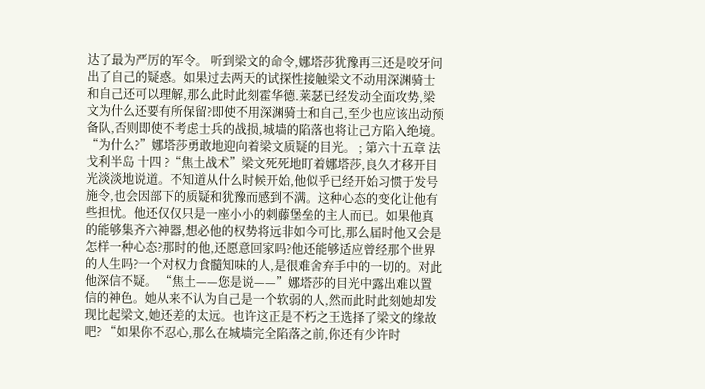达了最为严厉的军令。 听到梁文的命令,娜塔莎犹豫再三还是咬牙问出了自己的疑惑。如果过去两天的试探性接触梁文不动用深渊骑士和自己还可以理解,那么此时此刻霍华德.莱瑟已经发动全面攻势,梁文为什么还要有所保留?即使不用深渊骑士和自己,至少也应该出动预备队,否则即使不考虑士兵的战损,城墙的陷落也将让己方陷入绝境。 “为什么?”娜塔莎勇敢地迎向着梁文质疑的目光。 ; 第六十五章 法戈利半岛 十四 ?“焦土战术”梁文死死地盯着娜塔莎,良久才移开目光淡淡地说道。不知道从什么时候开始,他似乎已经开始习惯于发号施令,也会因部下的质疑和犹豫而感到不满。这种心态的变化让他有些担忧。他还仅仅只是一座小小的刺藤堡垒的主人而已。如果他真的能够集齐六神器,想必他的权势将远非如今可比,那么届时他又会是怎样一种心态?那时的他,还愿意回家吗?他还能够适应曾经那个世界的人生吗?一个对权力食髓知味的人,是很难舍弃手中的一切的。对此他深信不疑。 “焦土——您是说——”娜塔莎的目光中露出难以置信的神色。她从来不认为自己是一个软弱的人,然而此时此刻她却发现比起梁文,她还差的太远。也许这正是不朽之王选择了梁文的缘故吧? “如果你不忍心,那么在城墙完全陷落之前,你还有少许时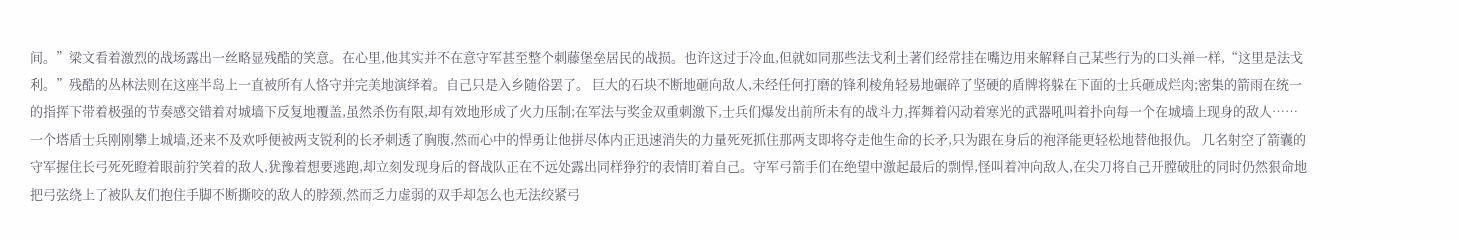间。”梁文看着激烈的战场露出一丝略显残酷的笑意。在心里,他其实并不在意守军甚至整个刺藤堡垒居民的战损。也许这过于冷血,但就如同那些法戈利土著们经常挂在嘴边用来解释自己某些行为的口头禅一样,“这里是法戈利。”残酷的丛林法则在这座半岛上一直被所有人恪守并完美地演绎着。自己只是入乡随俗罢了。 巨大的石块不断地砸向敌人,未经任何打磨的锋利棱角轻易地碾碎了坚硬的盾牌将躲在下面的士兵砸成烂肉;密集的箭雨在统一的指挥下带着极强的节奏感交错着对城墙下反复地覆盖,虽然杀伤有限,却有效地形成了火力压制;在军法与奖金双重刺激下,士兵们爆发出前所未有的战斗力,挥舞着闪动着寒光的武器吼叫着扑向每一个在城墙上现身的敌人…… 一个塔盾士兵刚刚攀上城墙,还来不及欢呼便被两支锐利的长矛刺透了胸腹,然而心中的悍勇让他拼尽体内正迅速消失的力量死死抓住那两支即将夺走他生命的长矛,只为跟在身后的袍泽能更轻松地替他报仇。 几名射空了箭囊的守军握住长弓死死瞪着眼前狞笑着的敌人,犹豫着想要逃跑,却立刻发现身后的督战队正在不远处露出同样狰狞的表情盯着自己。守军弓箭手们在绝望中激起最后的剽悍,怪叫着冲向敌人,在尖刀将自己开膛破肚的同时仍然狠命地把弓弦绕上了被队友们抱住手脚不断撕咬的敌人的脖颈,然而乏力虚弱的双手却怎么也无法绞紧弓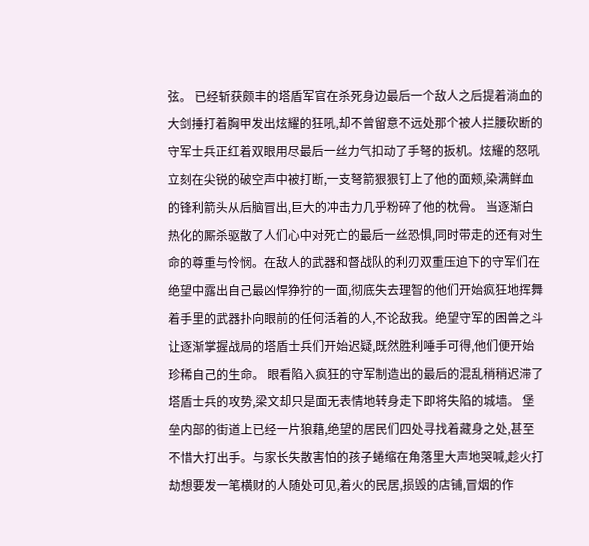弦。 已经斩获颇丰的塔盾军官在杀死身边最后一个敌人之后提着淌血的大剑捶打着胸甲发出炫耀的狂吼,却不曾留意不远处那个被人拦腰砍断的守军士兵正红着双眼用尽最后一丝力气扣动了手弩的扳机。炫耀的怒吼立刻在尖锐的破空声中被打断,一支弩箭狠狠钉上了他的面颊,染满鲜血的锋利箭头从后脑冒出,巨大的冲击力几乎粉碎了他的枕骨。 当逐渐白热化的厮杀驱散了人们心中对死亡的最后一丝恐惧,同时带走的还有对生命的尊重与怜悯。在敌人的武器和督战队的利刃双重压迫下的守军们在绝望中露出自己最凶悍狰狞的一面,彻底失去理智的他们开始疯狂地挥舞着手里的武器扑向眼前的任何活着的人,不论敌我。绝望守军的困兽之斗让逐渐掌握战局的塔盾士兵们开始迟疑,既然胜利唾手可得,他们便开始珍稀自己的生命。 眼看陷入疯狂的守军制造出的最后的混乱稍稍迟滞了塔盾士兵的攻势,梁文却只是面无表情地转身走下即将失陷的城墙。 堡垒内部的街道上已经一片狼藉,绝望的居民们四处寻找着藏身之处,甚至不惜大打出手。与家长失散害怕的孩子蜷缩在角落里大声地哭喊,趁火打劫想要发一笔横财的人随处可见,着火的民居,损毁的店铺,冒烟的作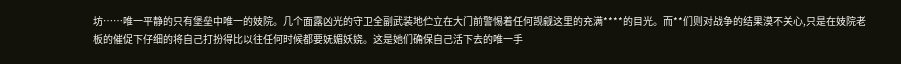坊……唯一平静的只有堡垒中唯一的妓院。几个面露凶光的守卫全副武装地伫立在大门前警惕着任何觊觎这里的充满****的目光。而**们则对战争的结果漠不关心,只是在妓院老板的催促下仔细的将自己打扮得比以往任何时候都要妩媚妖娆。这是她们确保自己活下去的唯一手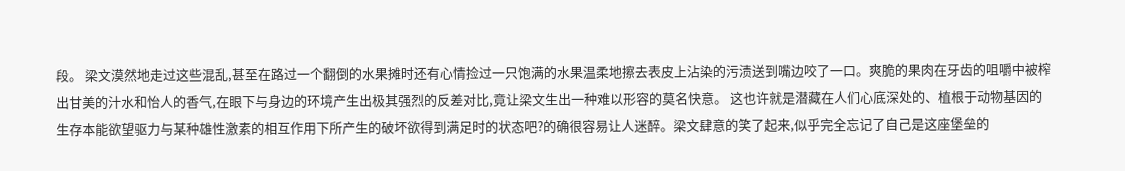段。 梁文漠然地走过这些混乱,甚至在路过一个翻倒的水果摊时还有心情捡过一只饱满的水果温柔地擦去表皮上沾染的污渍送到嘴边咬了一口。爽脆的果肉在牙齿的咀嚼中被榨出甘美的汁水和怡人的香气,在眼下与身边的环境产生出极其强烈的反差对比,竟让梁文生出一种难以形容的莫名快意。 这也许就是潜藏在人们心底深处的、植根于动物基因的生存本能欲望驱力与某种雄性激素的相互作用下所产生的破坏欲得到满足时的状态吧?的确很容易让人迷醉。梁文肆意的笑了起来,似乎完全忘记了自己是这座堡垒的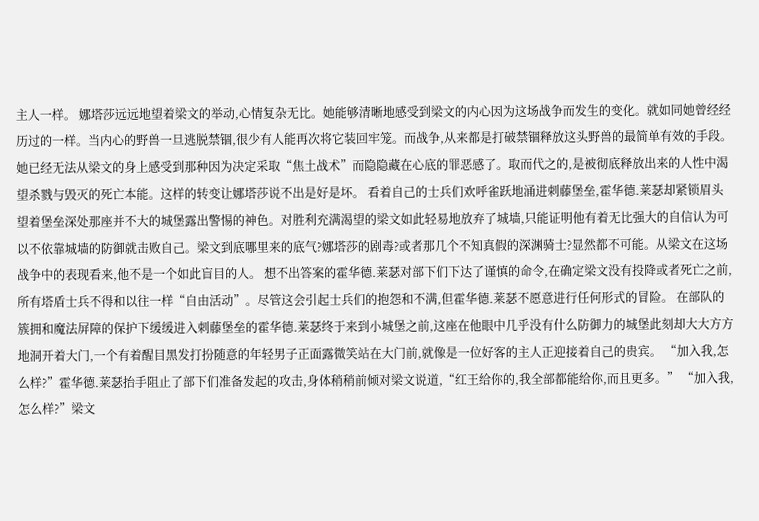主人一样。 娜塔莎远远地望着梁文的举动,心情复杂无比。她能够清晰地感受到梁文的内心因为这场战争而发生的变化。就如同她曾经经历过的一样。当内心的野兽一旦逃脱禁锢,很少有人能再次将它装回牢笼。而战争,从来都是打破禁锢释放这头野兽的最简单有效的手段。 她已经无法从梁文的身上感受到那种因为决定采取“焦土战术”而隐隐藏在心底的罪恶感了。取而代之的,是被彻底释放出来的人性中渴望杀戮与毁灭的死亡本能。这样的转变让娜塔莎说不出是好是坏。 看着自己的士兵们欢呼雀跃地涌进刺藤堡垒,霍华德.莱瑟却紧锁眉头望着堡垒深处那座并不大的城堡露出警惕的神色。对胜利充满渴望的梁文如此轻易地放弃了城墙,只能证明他有着无比强大的自信认为可以不依靠城墙的防御就击败自己。梁文到底哪里来的底气?娜塔莎的剧毒?或者那几个不知真假的深渊骑士?显然都不可能。从梁文在这场战争中的表现看来,他不是一个如此盲目的人。 想不出答案的霍华德.莱瑟对部下们下达了谨慎的命令,在确定梁文没有投降或者死亡之前,所有塔盾士兵不得和以往一样“自由活动”。尽管这会引起士兵们的抱怨和不满,但霍华德.莱瑟不愿意进行任何形式的冒险。 在部队的簇拥和魔法屏障的保护下缓缓进入刺藤堡垒的霍华德.莱瑟终于来到小城堡之前,这座在他眼中几乎没有什么防御力的城堡此刻却大大方方地洞开着大门,一个有着醒目黑发打扮随意的年轻男子正面露微笑站在大门前,就像是一位好客的主人正迎接着自己的贵宾。 “加入我,怎么样?”霍华德.莱瑟抬手阻止了部下们准备发起的攻击,身体稍稍前倾对梁文说道,“红王给你的,我全部都能给你,而且更多。” “加入我,怎么样?”梁文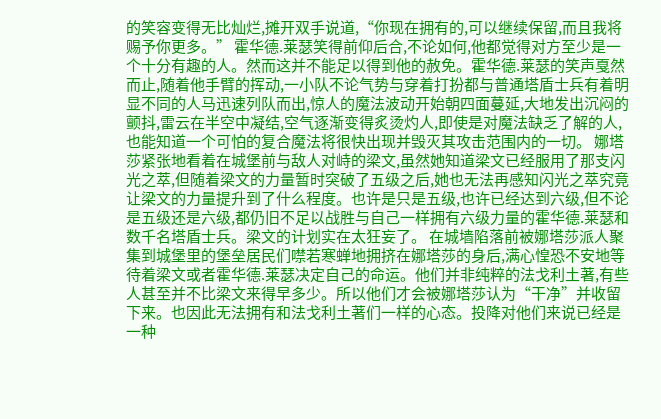的笑容变得无比灿烂,摊开双手说道,“你现在拥有的,可以继续保留,而且我将赐予你更多。” 霍华德.莱瑟笑得前仰后合,不论如何,他都觉得对方至少是一个十分有趣的人。然而这并不能足以得到他的赦免。霍华德.莱瑟的笑声戛然而止,随着他手臂的挥动,一小队不论气势与穿着打扮都与普通塔盾士兵有着明显不同的人马迅速列队而出,惊人的魔法波动开始朝四面蔓延,大地发出沉闷的颤抖,雷云在半空中凝结,空气逐渐变得炙烫灼人,即使是对魔法缺乏了解的人,也能知道一个可怕的复合魔法将很快出现并毁灭其攻击范围内的一切。 娜塔莎紧张地看着在城堡前与敌人对峙的梁文,虽然她知道梁文已经服用了那支闪光之萃,但随着梁文的力量暂时突破了五级之后,她也无法再感知闪光之萃究竟让梁文的力量提升到了什么程度。也许是只是五级,也许已经达到六级,但不论是五级还是六级,都仍旧不足以战胜与自己一样拥有六级力量的霍华德.莱瑟和数千名塔盾士兵。梁文的计划实在太狂妄了。 在城墙陷落前被娜塔莎派人聚集到城堡里的堡垒居民们噤若寒蝉地拥挤在娜塔莎的身后,满心惶恐不安地等待着梁文或者霍华德.莱瑟决定自己的命运。他们并非纯粹的法戈利土著,有些人甚至并不比梁文来得早多少。所以他们才会被娜塔莎认为“干净”并收留下来。也因此无法拥有和法戈利土著们一样的心态。投降对他们来说已经是一种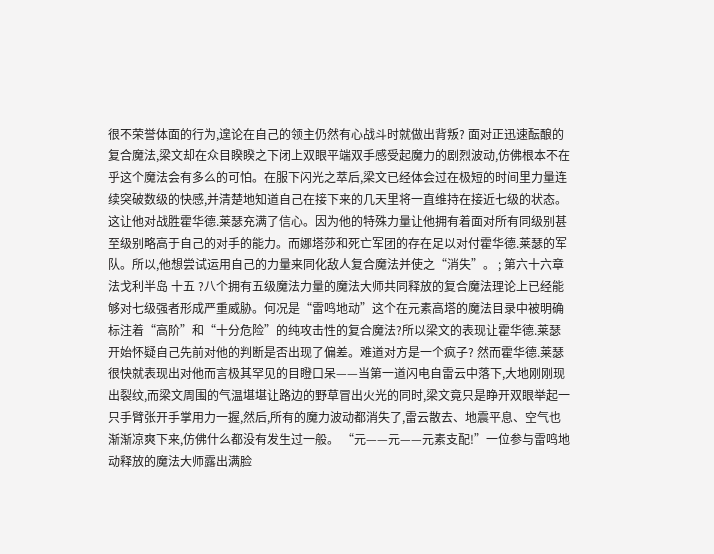很不荣誉体面的行为,遑论在自己的领主仍然有心战斗时就做出背叛? 面对正迅速酝酿的复合魔法,梁文却在众目睽睽之下闭上双眼平端双手感受起魔力的剧烈波动,仿佛根本不在乎这个魔法会有多么的可怕。在服下闪光之萃后,梁文已经体会过在极短的时间里力量连续突破数级的快感,并清楚地知道自己在接下来的几天里将一直维持在接近七级的状态。这让他对战胜霍华德.莱瑟充满了信心。因为他的特殊力量让他拥有着面对所有同级别甚至级别略高于自己的对手的能力。而娜塔莎和死亡军团的存在足以对付霍华德.莱瑟的军队。所以,他想尝试运用自己的力量来同化敌人复合魔法并使之“消失”。 ; 第六十六章 法戈利半岛 十五 ?八个拥有五级魔法力量的魔法大师共同释放的复合魔法理论上已经能够对七级强者形成严重威胁。何况是“雷鸣地动”这个在元素高塔的魔法目录中被明确标注着“高阶”和“十分危险”的纯攻击性的复合魔法?所以梁文的表现让霍华德.莱瑟开始怀疑自己先前对他的判断是否出现了偏差。难道对方是一个疯子? 然而霍华德.莱瑟很快就表现出对他而言极其罕见的目瞪口呆——当第一道闪电自雷云中落下,大地刚刚现出裂纹,而梁文周围的气温堪堪让路边的野草冒出火光的同时,梁文竟只是睁开双眼举起一只手臂张开手掌用力一握,然后,所有的魔力波动都消失了,雷云散去、地震平息、空气也渐渐凉爽下来,仿佛什么都没有发生过一般。 “元——元——元素支配!”一位参与雷鸣地动释放的魔法大师露出满脸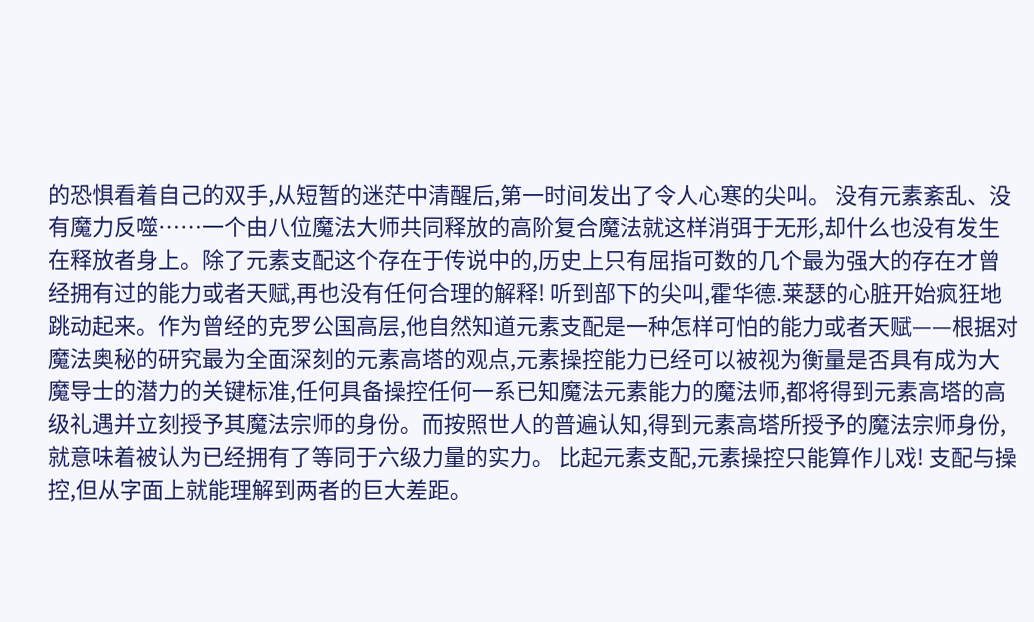的恐惧看着自己的双手,从短暂的迷茫中清醒后,第一时间发出了令人心寒的尖叫。 没有元素紊乱、没有魔力反噬……一个由八位魔法大师共同释放的高阶复合魔法就这样消弭于无形,却什么也没有发生在释放者身上。除了元素支配这个存在于传说中的,历史上只有屈指可数的几个最为强大的存在才曾经拥有过的能力或者天赋,再也没有任何合理的解释! 听到部下的尖叫,霍华德.莱瑟的心脏开始疯狂地跳动起来。作为曾经的克罗公国高层,他自然知道元素支配是一种怎样可怕的能力或者天赋——根据对魔法奥秘的研究最为全面深刻的元素高塔的观点,元素操控能力已经可以被视为衡量是否具有成为大魔导士的潜力的关键标准,任何具备操控任何一系已知魔法元素能力的魔法师,都将得到元素高塔的高级礼遇并立刻授予其魔法宗师的身份。而按照世人的普遍认知,得到元素高塔所授予的魔法宗师身份,就意味着被认为已经拥有了等同于六级力量的实力。 比起元素支配,元素操控只能算作儿戏! 支配与操控,但从字面上就能理解到两者的巨大差距。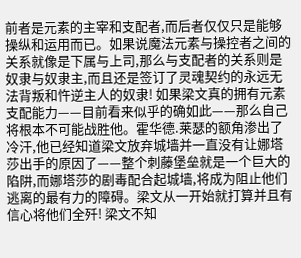前者是元素的主宰和支配者,而后者仅仅只是能够操纵和运用而已。如果说魔法元素与操控者之间的关系就像是下属与上司,那么与支配者的关系则是奴隶与奴隶主,而且还是签订了灵魂契约的永远无法背叛和忤逆主人的奴隶! 如果梁文真的拥有元素支配能力——目前看来似乎的确如此——那么自己将根本不可能战胜他。霍华德.莱瑟的额角渗出了冷汗,他已经知道梁文放弃城墙并一直没有让娜塔莎出手的原因了——整个刺藤堡垒就是一个巨大的陷阱,而娜塔莎的剧毒配合起城墙,将成为阻止他们逃离的最有力的障碍。梁文从一开始就打算并且有信心将他们全歼! 梁文不知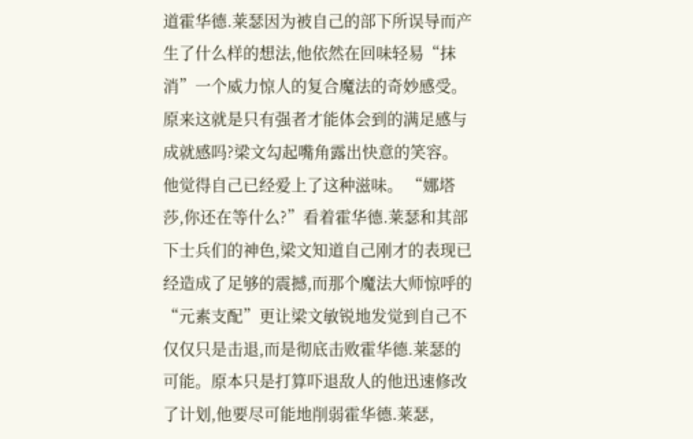道霍华德.莱瑟因为被自己的部下所误导而产生了什么样的想法,他依然在回味轻易“抹消”一个威力惊人的复合魔法的奇妙感受。原来这就是只有强者才能体会到的满足感与成就感吗?梁文勾起嘴角露出快意的笑容。他觉得自己已经爱上了这种滋味。 “娜塔莎,你还在等什么?”看着霍华德.莱瑟和其部下士兵们的神色,梁文知道自己刚才的表现已经造成了足够的震撼,而那个魔法大师惊呼的“元素支配”更让梁文敏锐地发觉到自己不仅仅只是击退,而是彻底击败霍华德.莱瑟的可能。原本只是打算吓退敌人的他迅速修改了计划,他要尽可能地削弱霍华德.莱瑟,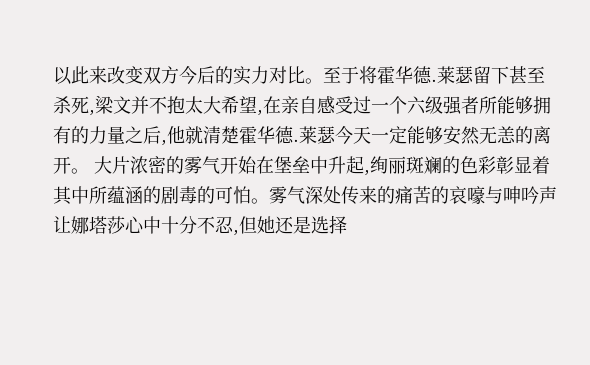以此来改变双方今后的实力对比。至于将霍华德.莱瑟留下甚至杀死,梁文并不抱太大希望,在亲自感受过一个六级强者所能够拥有的力量之后,他就清楚霍华德.莱瑟今天一定能够安然无恙的离开。 大片浓密的雾气开始在堡垒中升起,绚丽斑斓的色彩彰显着其中所蕴涵的剧毒的可怕。雾气深处传来的痛苦的哀嚎与呻吟声让娜塔莎心中十分不忍,但她还是选择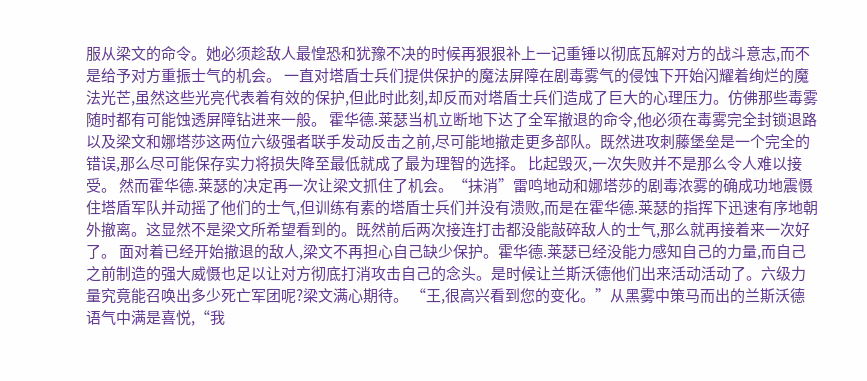服从梁文的命令。她必须趁敌人最惶恐和犹豫不决的时候再狠狠补上一记重锤以彻底瓦解对方的战斗意志,而不是给予对方重振士气的机会。 一直对塔盾士兵们提供保护的魔法屏障在剧毒雾气的侵蚀下开始闪耀着绚烂的魔法光芒,虽然这些光亮代表着有效的保护,但此时此刻,却反而对塔盾士兵们造成了巨大的心理压力。仿佛那些毒雾随时都有可能蚀透屏障钻进来一般。 霍华德.莱瑟当机立断地下达了全军撤退的命令,他必须在毒雾完全封锁退路以及梁文和娜塔莎这两位六级强者联手发动反击之前,尽可能地撤走更多部队。既然进攻刺藤堡垒是一个完全的错误,那么尽可能保存实力将损失降至最低就成了最为理智的选择。 比起毁灭,一次失败并不是那么令人难以接受。 然而霍华德.莱瑟的决定再一次让梁文抓住了机会。“抹消”雷鸣地动和娜塔莎的剧毒浓雾的确成功地震慑住塔盾军队并动摇了他们的士气,但训练有素的塔盾士兵们并没有溃败,而是在霍华德.莱瑟的指挥下迅速有序地朝外撤离。这显然不是梁文所希望看到的。既然前后两次接连打击都没能敲碎敌人的士气,那么就再接着来一次好了。 面对着已经开始撤退的敌人,梁文不再担心自己缺少保护。霍华德.莱瑟已经没能力感知自己的力量,而自己之前制造的强大威慑也足以让对方彻底打消攻击自己的念头。是时候让兰斯沃德他们出来活动活动了。六级力量究竟能召唤出多少死亡军团呢?梁文满心期待。 “王,很高兴看到您的变化。”从黑雾中策马而出的兰斯沃德语气中满是喜悦,“我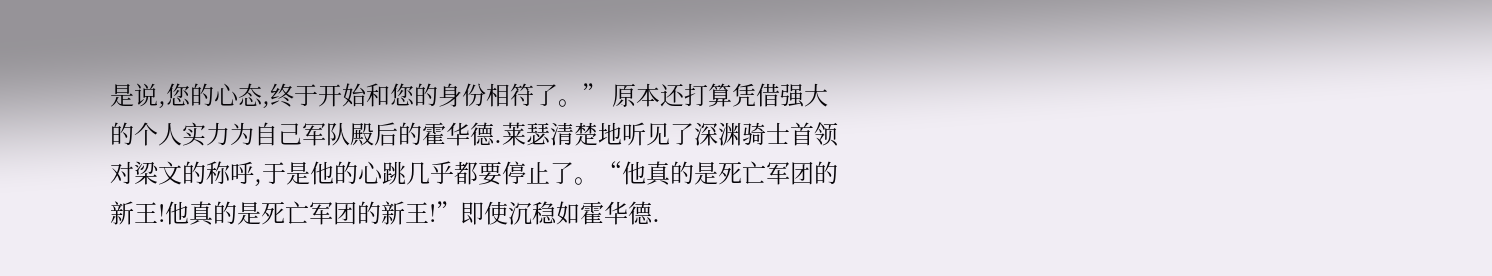是说,您的心态,终于开始和您的身份相符了。” 原本还打算凭借强大的个人实力为自己军队殿后的霍华德.莱瑟清楚地听见了深渊骑士首领对梁文的称呼,于是他的心跳几乎都要停止了。“他真的是死亡军团的新王!他真的是死亡军团的新王!”即使沉稳如霍华德.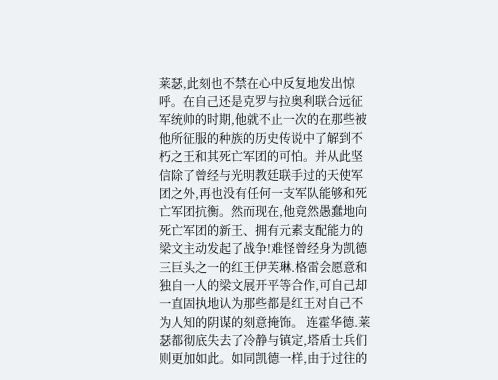莱瑟,此刻也不禁在心中反复地发出惊呼。在自己还是克罗与拉奥利联合远征军统帅的时期,他就不止一次的在那些被他所征服的种族的历史传说中了解到不朽之王和其死亡军团的可怕。并从此坚信除了曾经与光明教廷联手过的天使军团之外,再也没有任何一支军队能够和死亡军团抗衡。然而现在,他竟然愚蠢地向死亡军团的新王、拥有元素支配能力的梁文主动发起了战争!难怪曾经身为凯德三巨头之一的红王伊芙琳.格雷会愿意和独自一人的梁文展开平等合作,可自己却一直固执地认为那些都是红王对自己不为人知的阴谋的刻意掩饰。 连霍华德.莱瑟都彻底失去了冷静与镇定,塔盾士兵们则更加如此。如同凯德一样,由于过往的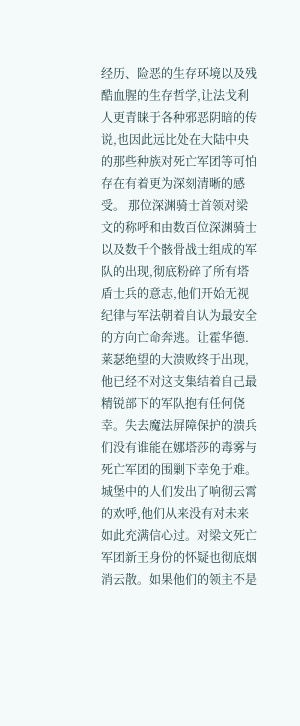经历、险恶的生存环境以及残酷血腥的生存哲学,让法戈利人更青睐于各种邪恶阴暗的传说,也因此远比处在大陆中央的那些种族对死亡军团等可怕存在有着更为深刻清晰的感受。 那位深渊骑士首领对梁文的称呼和由数百位深渊骑士以及数千个骸骨战士组成的军队的出现,彻底粉碎了所有塔盾士兵的意志,他们开始无视纪律与军法朝着自认为最安全的方向亡命奔逃。让霍华德.莱瑟绝望的大溃败终于出现,他已经不对这支集结着自己最精锐部下的军队抱有任何侥幸。失去魔法屏障保护的溃兵们没有谁能在娜塔莎的毒雾与死亡军团的围剿下幸免于难。 城堡中的人们发出了响彻云霄的欢呼,他们从来没有对未来如此充满信心过。对梁文死亡军团新王身份的怀疑也彻底烟消云散。如果他们的领主不是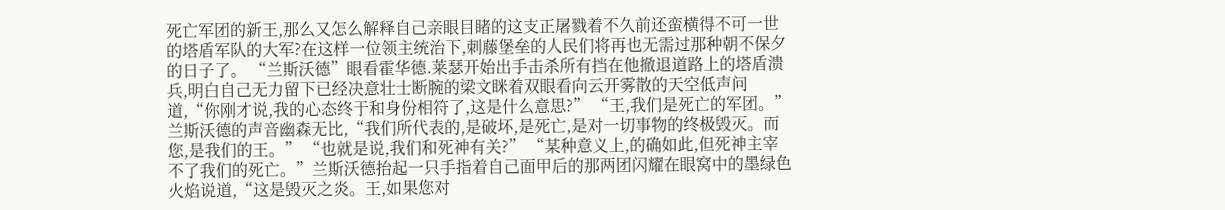死亡军团的新王,那么又怎么解释自己亲眼目睹的这支正屠戮着不久前还蛮横得不可一世的塔盾军队的大军?在这样一位领主统治下,刺藤堡垒的人民们将再也无需过那种朝不保夕的日子了。 “兰斯沃德”眼看霍华德.莱瑟开始出手击杀所有挡在他撤退道路上的塔盾溃兵,明白自己无力留下已经决意壮士断腕的梁文眯着双眼看向云开雾散的天空低声问道,“你刚才说,我的心态终于和身份相符了,这是什么意思?” “王,我们是死亡的军团。”兰斯沃德的声音幽森无比,“我们所代表的,是破坏,是死亡,是对一切事物的终极毁灭。而您,是我们的王。” “也就是说,我们和死神有关?” “某种意义上,的确如此,但死神主宰不了我们的死亡。”兰斯沃德抬起一只手指着自己面甲后的那两团闪耀在眼窝中的墨绿色火焰说道,“这是毁灭之炎。王,如果您对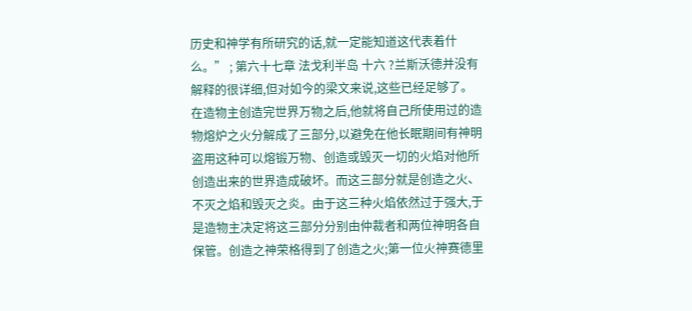历史和神学有所研究的话,就一定能知道这代表着什么。” ; 第六十七章 法戈利半岛 十六 ?兰斯沃德并没有解释的很详细,但对如今的梁文来说,这些已经足够了。 在造物主创造完世界万物之后,他就将自己所使用过的造物熔炉之火分解成了三部分,以避免在他长眠期间有神明盗用这种可以熔锻万物、创造或毁灭一切的火焰对他所创造出来的世界造成破坏。而这三部分就是创造之火、不灭之焰和毁灭之炎。由于这三种火焰依然过于强大,于是造物主决定将这三部分分别由仲裁者和两位神明各自保管。创造之神荣格得到了创造之火;第一位火神赛德里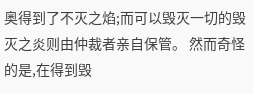奥得到了不灭之焰;而可以毁灭一切的毁灭之炎则由仲裁者亲自保管。 然而奇怪的是,在得到毁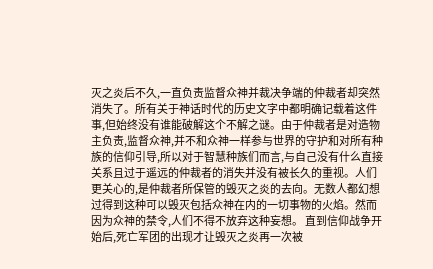灭之炎后不久,一直负责监督众神并裁决争端的仲裁者却突然消失了。所有关于神话时代的历史文字中都明确记载着这件事,但始终没有谁能破解这个不解之谜。由于仲裁者是对造物主负责,监督众神,并不和众神一样参与世界的守护和对所有种族的信仰引导,所以对于智慧种族们而言,与自己没有什么直接关系且过于遥远的仲裁者的消失并没有被长久的重视。人们更关心的,是仲裁者所保管的毁灭之炎的去向。无数人都幻想过得到这种可以毁灭包括众神在内的一切事物的火焰。然而因为众神的禁令,人们不得不放弃这种妄想。 直到信仰战争开始后,死亡军团的出现才让毁灭之炎再一次被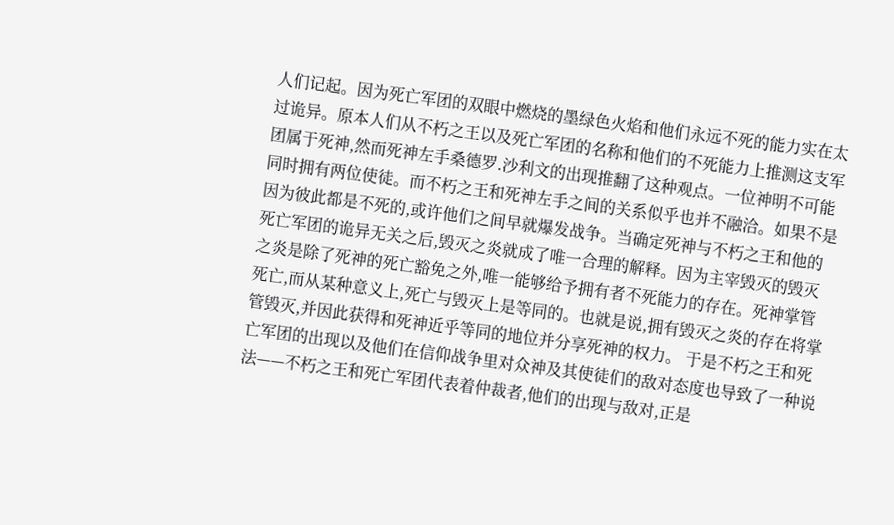人们记起。因为死亡军团的双眼中燃烧的墨绿色火焰和他们永远不死的能力实在太过诡异。原本人们从不朽之王以及死亡军团的名称和他们的不死能力上推测这支军团属于死神,然而死神左手桑德罗.沙利文的出现推翻了这种观点。一位神明不可能同时拥有两位使徒。而不朽之王和死神左手之间的关系似乎也并不融洽。如果不是因为彼此都是不死的,或许他们之间早就爆发战争。当确定死神与不朽之王和他的死亡军团的诡异无关之后,毁灭之炎就成了唯一合理的解释。因为主宰毁灭的毁灭之炎是除了死神的死亡豁免之外,唯一能够给予拥有者不死能力的存在。死神掌管死亡,而从某种意义上,死亡与毁灭上是等同的。也就是说,拥有毁灭之炎的存在将掌管毁灭,并因此获得和死神近乎等同的地位并分享死神的权力。 于是不朽之王和死亡军团的出现以及他们在信仰战争里对众神及其使徒们的敌对态度也导致了一种说法——不朽之王和死亡军团代表着仲裁者,他们的出现与敌对,正是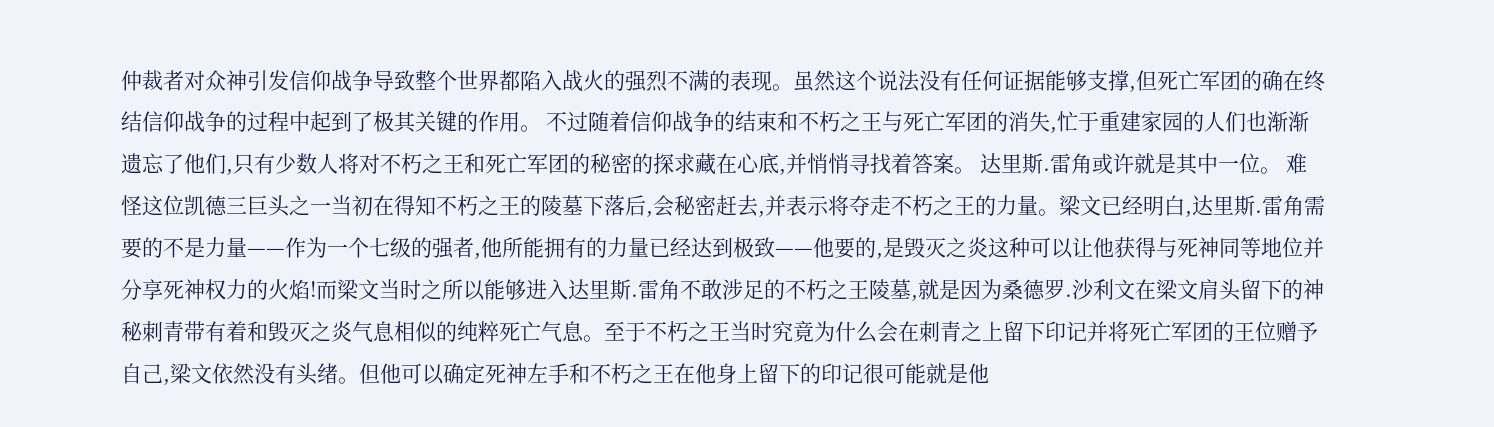仲裁者对众神引发信仰战争导致整个世界都陷入战火的强烈不满的表现。虽然这个说法没有任何证据能够支撑,但死亡军团的确在终结信仰战争的过程中起到了极其关键的作用。 不过随着信仰战争的结束和不朽之王与死亡军团的消失,忙于重建家园的人们也渐渐遗忘了他们,只有少数人将对不朽之王和死亡军团的秘密的探求藏在心底,并悄悄寻找着答案。 达里斯.雷角或许就是其中一位。 难怪这位凯德三巨头之一当初在得知不朽之王的陵墓下落后,会秘密赶去,并表示将夺走不朽之王的力量。梁文已经明白,达里斯.雷角需要的不是力量——作为一个七级的强者,他所能拥有的力量已经达到极致——他要的,是毁灭之炎这种可以让他获得与死神同等地位并分享死神权力的火焰!而梁文当时之所以能够进入达里斯.雷角不敢涉足的不朽之王陵墓,就是因为桑德罗.沙利文在梁文肩头留下的神秘刺青带有着和毁灭之炎气息相似的纯粹死亡气息。至于不朽之王当时究竟为什么会在刺青之上留下印记并将死亡军团的王位赠予自己,梁文依然没有头绪。但他可以确定死神左手和不朽之王在他身上留下的印记很可能就是他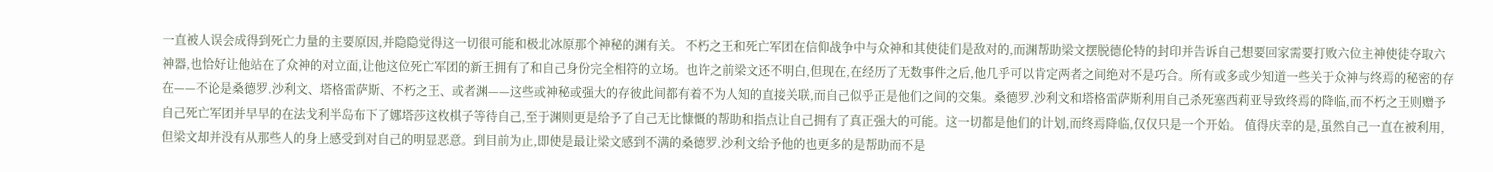一直被人误会成得到死亡力量的主要原因,并隐隐觉得这一切很可能和极北冰原那个神秘的渊有关。 不朽之王和死亡军团在信仰战争中与众神和其使徒们是敌对的,而渊帮助梁文摆脱德伦特的封印并告诉自己想要回家需要打败六位主神使徒夺取六神器,也恰好让他站在了众神的对立面,让他这位死亡军团的新王拥有了和自己身份完全相符的立场。也许之前梁文还不明白,但现在,在经历了无数事件之后,他几乎可以肯定两者之间绝对不是巧合。所有或多或少知道一些关于众神与终焉的秘密的存在——不论是桑德罗.沙利文、塔格雷萨斯、不朽之王、或者渊——这些或神秘或强大的存彼此间都有着不为人知的直接关联,而自己似乎正是他们之间的交集。桑德罗.沙利文和塔格雷萨斯利用自己杀死塞西莉亚导致终焉的降临,而不朽之王则赠予自己死亡军团并早早的在法戈利半岛布下了娜塔莎这枚棋子等待自己,至于渊则更是给予了自己无比慷慨的帮助和指点让自己拥有了真正强大的可能。这一切都是他们的计划,而终焉降临,仅仅只是一个开始。 值得庆幸的是,虽然自己一直在被利用,但梁文却并没有从那些人的身上感受到对自己的明显恶意。到目前为止,即使是最让梁文感到不满的桑德罗.沙利文给予他的也更多的是帮助而不是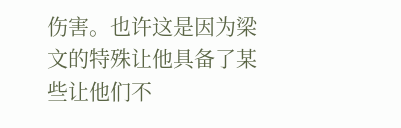伤害。也许这是因为梁文的特殊让他具备了某些让他们不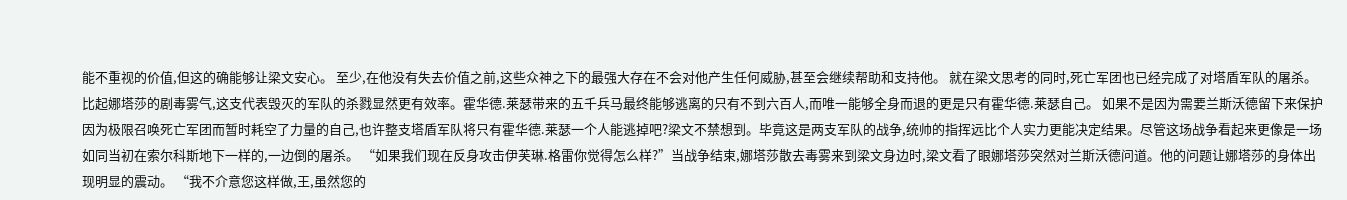能不重视的价值,但这的确能够让梁文安心。 至少,在他没有失去价值之前,这些众神之下的最强大存在不会对他产生任何威胁,甚至会继续帮助和支持他。 就在梁文思考的同时,死亡军团也已经完成了对塔盾军队的屠杀。比起娜塔莎的剧毒雾气,这支代表毁灭的军队的杀戮显然更有效率。霍华德.莱瑟带来的五千兵马最终能够逃离的只有不到六百人,而唯一能够全身而退的更是只有霍华德.莱瑟自己。 如果不是因为需要兰斯沃德留下来保护因为极限召唤死亡军团而暂时耗空了力量的自己,也许整支塔盾军队将只有霍华德.莱瑟一个人能逃掉吧?梁文不禁想到。毕竟这是两支军队的战争,统帅的指挥远比个人实力更能决定结果。尽管这场战争看起来更像是一场如同当初在索尔科斯地下一样的,一边倒的屠杀。 “如果我们现在反身攻击伊芙琳.格雷你觉得怎么样?”当战争结束,娜塔莎散去毒雾来到梁文身边时,梁文看了眼娜塔莎突然对兰斯沃德问道。他的问题让娜塔莎的身体出现明显的震动。 “我不介意您这样做,王,虽然您的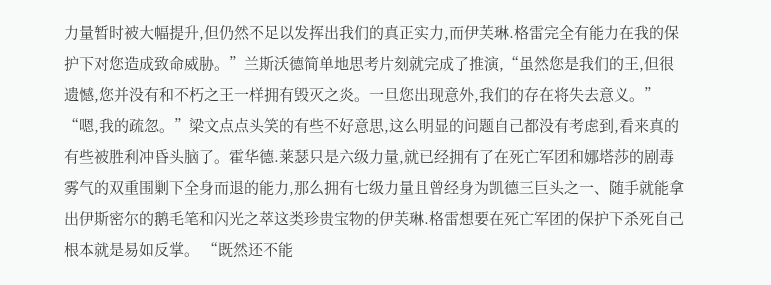力量暂时被大幅提升,但仍然不足以发挥出我们的真正实力,而伊芙琳.格雷完全有能力在我的保护下对您造成致命威胁。”兰斯沃德简单地思考片刻就完成了推演,“虽然您是我们的王,但很遗憾,您并没有和不朽之王一样拥有毁灭之炎。一旦您出现意外,我们的存在将失去意义。” “嗯,我的疏忽。”梁文点点头笑的有些不好意思,这么明显的问题自己都没有考虑到,看来真的有些被胜利冲昏头脑了。霍华德.莱瑟只是六级力量,就已经拥有了在死亡军团和娜塔莎的剧毒雾气的双重围剿下全身而退的能力,那么拥有七级力量且曾经身为凯德三巨头之一、随手就能拿出伊斯密尔的鹅毛笔和闪光之萃这类珍贵宝物的伊芙琳.格雷想要在死亡军团的保护下杀死自己根本就是易如反掌。 “既然还不能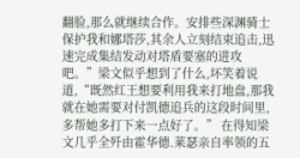翻脸,那么就继续合作。安排些深渊骑士保护我和娜塔莎,其余人立刻结束追击,迅速完成集结发动对塔盾要塞的进攻吧。”梁文似乎想到了什么,坏笑着说道,“既然红王想要利用我来打地盘,那我就在她需要对付凯德追兵的这段时间里,多帮她多打下来一点好了。” 在得知梁文几乎全歼由霍华德.莱瑟亲自率领的五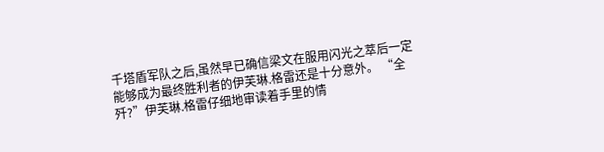千塔盾军队之后,虽然早已确信梁文在服用闪光之萃后一定能够成为最终胜利者的伊芙琳.格雷还是十分意外。 “全歼?”伊芙琳.格雷仔细地审读着手里的情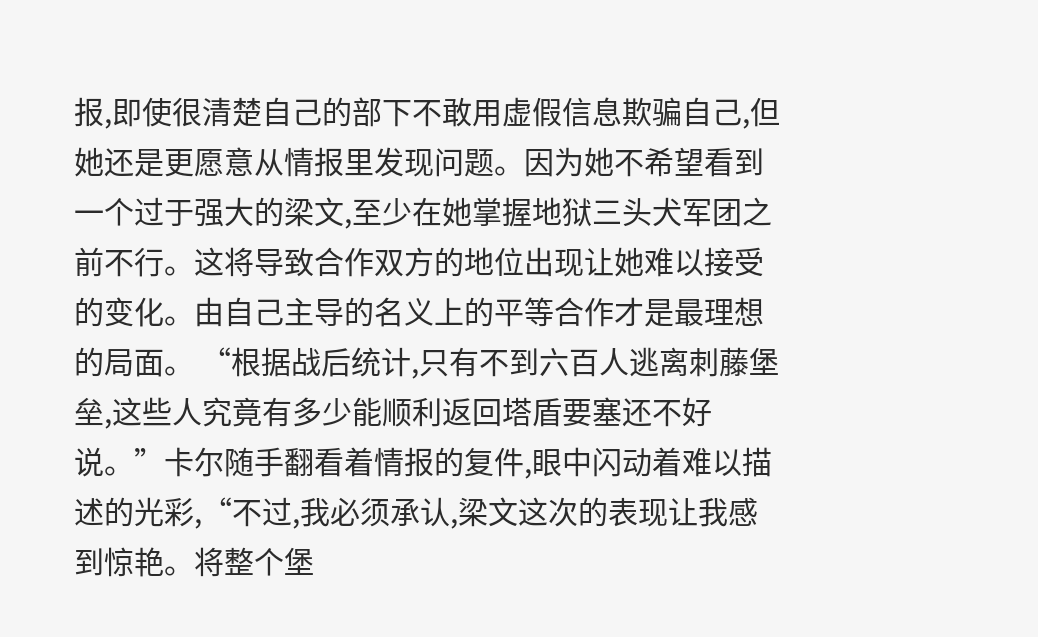报,即使很清楚自己的部下不敢用虚假信息欺骗自己,但她还是更愿意从情报里发现问题。因为她不希望看到一个过于强大的梁文,至少在她掌握地狱三头犬军团之前不行。这将导致合作双方的地位出现让她难以接受的变化。由自己主导的名义上的平等合作才是最理想的局面。 “根据战后统计,只有不到六百人逃离刺藤堡垒,这些人究竟有多少能顺利返回塔盾要塞还不好说。”卡尔随手翻看着情报的复件,眼中闪动着难以描述的光彩,“不过,我必须承认,梁文这次的表现让我感到惊艳。将整个堡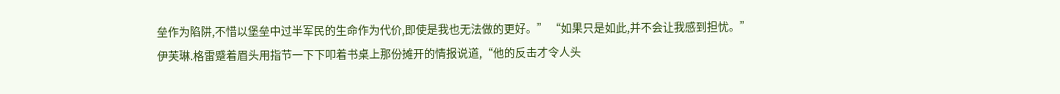垒作为陷阱,不惜以堡垒中过半军民的生命作为代价,即使是我也无法做的更好。” “如果只是如此,并不会让我感到担忧。”伊芙琳.格雷蹙着眉头用指节一下下叩着书桌上那份摊开的情报说道,“他的反击才令人头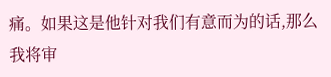痛。如果这是他针对我们有意而为的话,那么我将审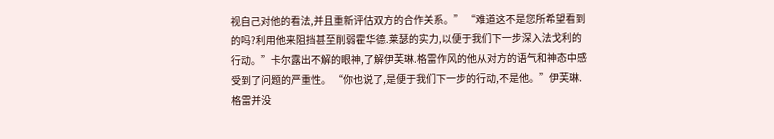视自己对他的看法,并且重新评估双方的合作关系。” “难道这不是您所希望看到的吗?利用他来阻挡甚至削弱霍华德.莱瑟的实力,以便于我们下一步深入法戈利的行动。”卡尔露出不解的眼神,了解伊芙琳.格雷作风的他从对方的语气和神态中感受到了问题的严重性。 “你也说了,是便于我们下一步的行动,不是他。”伊芙琳.格雷并没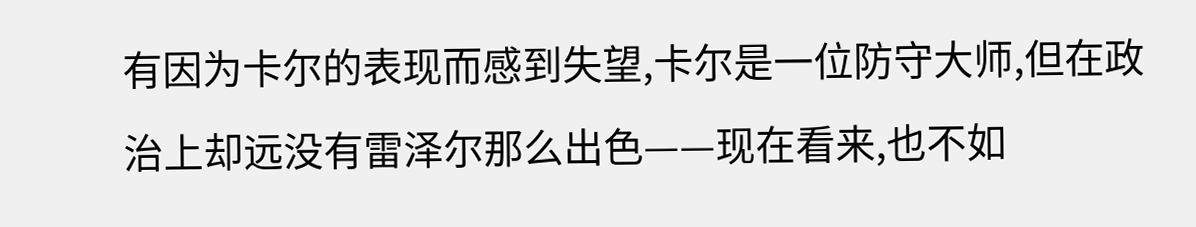有因为卡尔的表现而感到失望,卡尔是一位防守大师,但在政治上却远没有雷泽尔那么出色——现在看来,也不如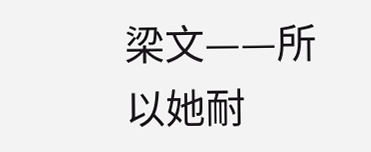梁文——所以她耐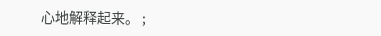心地解释起来。 ;